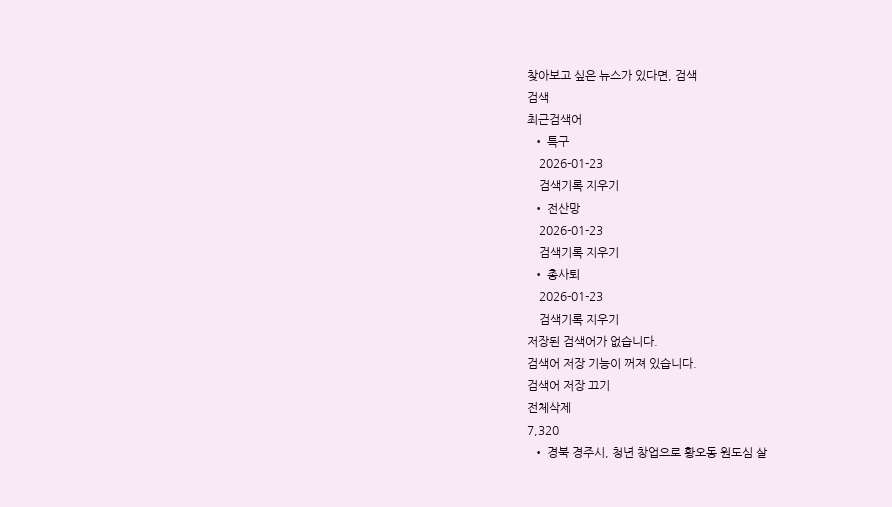찾아보고 싶은 뉴스가 있다면, 검색
검색
최근검색어
  • 특구
    2026-01-23
    검색기록 지우기
  • 전산망
    2026-01-23
    검색기록 지우기
  • 총사퇴
    2026-01-23
    검색기록 지우기
저장된 검색어가 없습니다.
검색어 저장 기능이 꺼져 있습니다.
검색어 저장 끄기
전체삭제
7,320
  • 경북 경주시, 청년 창업으로 황오동 원도심 살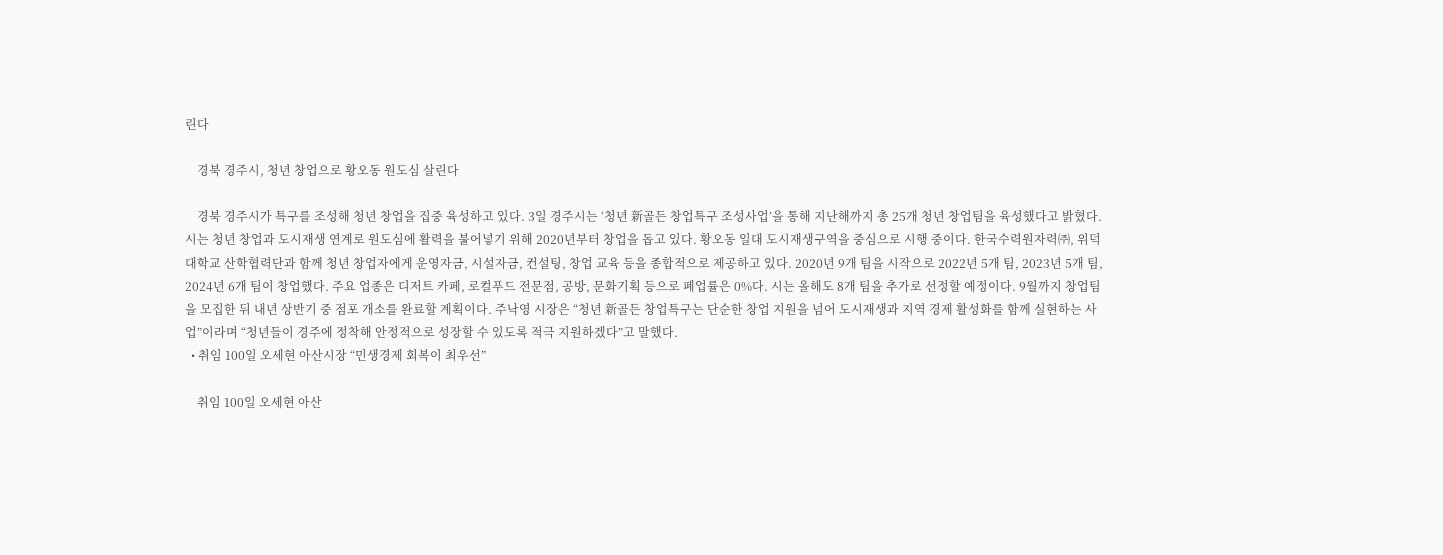린다

    경북 경주시, 청년 창업으로 황오동 원도심 살린다

    경북 경주시가 특구를 조성해 청년 창업을 집중 육성하고 있다. 3일 경주시는 ‘청년 新골든 창업특구 조성사업’을 통해 지난해까지 총 25개 청년 창업팀을 육성했다고 밝혔다. 시는 청년 창업과 도시재생 연계로 원도심에 활력을 불어넣기 위해 2020년부터 창업을 돕고 있다. 황오동 일대 도시재생구역을 중심으로 시행 중이다. 한국수력원자력㈜, 위덕대학교 산학협력단과 함께 청년 창업자에게 운영자금, 시설자금, 컨설팅, 창업 교육 등을 종합적으로 제공하고 있다. 2020년 9개 팀을 시작으로 2022년 5개 팀, 2023년 5개 팀, 2024년 6개 팀이 창업했다. 주요 업종은 디저트 카페, 로컬푸드 전문점, 공방, 문화기획 등으로 폐업률은 0%다. 시는 올해도 8개 팀을 추가로 선정할 예정이다. 9월까지 창업팀을 모집한 뒤 내년 상반기 중 점포 개소를 완료할 계획이다. 주낙영 시장은 “청년 新골든 창업특구는 단순한 창업 지원을 넘어 도시재생과 지역 경제 활성화를 함께 실현하는 사업”이라며 “청년들이 경주에 정착해 안정적으로 성장할 수 있도록 적극 지원하겠다”고 말했다.
  • 취임 100일 오세현 아산시장 “민생경제 회복이 최우선”

    취임 100일 오세현 아산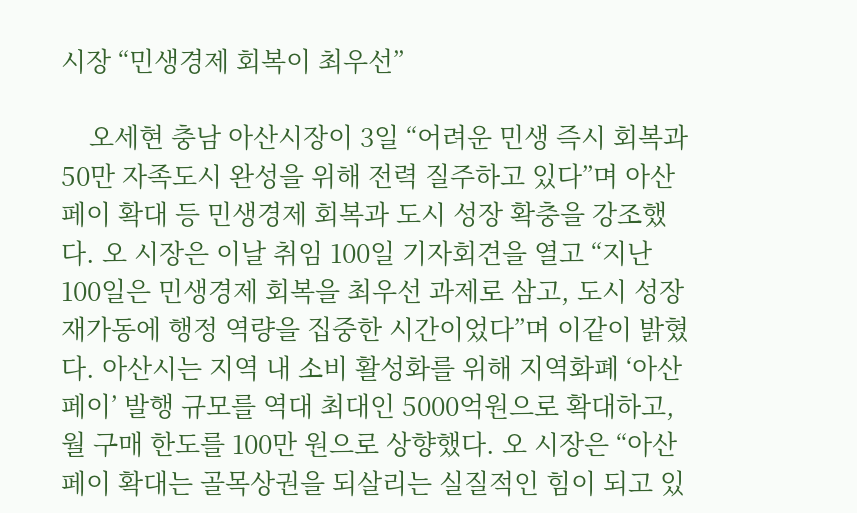시장 “민생경제 회복이 최우선”

    오세현 충남 아산시장이 3일 “어려운 민생 즉시 회복과 50만 자족도시 완성을 위해 전력 질주하고 있다”며 아산페이 확대 등 민생경제 회복과 도시 성장 확충을 강조했다. 오 시장은 이날 취임 100일 기자회견을 열고 “지난 100일은 민생경제 회복을 최우선 과제로 삼고, 도시 성장 재가동에 행정 역량을 집중한 시간이었다”며 이같이 밝혔다. 아산시는 지역 내 소비 활성화를 위해 지역화폐 ‘아산페이’ 발행 규모를 역대 최대인 5000억원으로 확대하고, 월 구매 한도를 100만 원으로 상향했다. 오 시장은 “아산페이 확대는 골목상권을 되살리는 실질적인 힘이 되고 있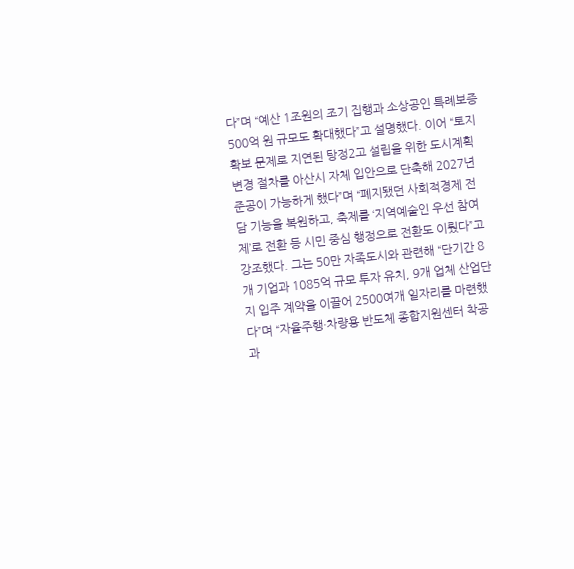다”며 “예산 1조원의 조기 집행과 소상공인 특례보증 500억 원 규모도 확대했다”고 설명했다. 이어 “토지 확보 문제로 지연된 탕정2고 설립을 위한 도시계획 변경 절차를 아산시 자체 입안으로 단축해 2027년 준공이 가능하게 했다”며 “폐지됐던 사회적경제 전담 기능을 복원하고, 축제를 ‘지역예술인 우선 참여제’로 전환 등 시민 중심 행정으로 전환도 이뤘다”고 강조했다. 그는 50만 자족도시와 관련해 “단기간 8개 기업과 1085억 규모 투자 유치, 9개 업체 산업단지 입주 계약을 이끌어 2500여개 일자리를 마련했다”며 “자율주행·차량용 반도체 종합지원센터 착공과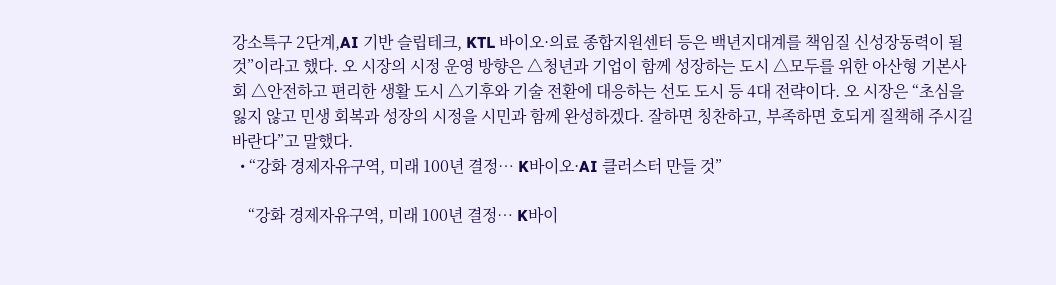강소특구 2단계,AI 기반 슬립테크, KTL 바이오·의료 종합지원센터 등은 백년지대계를 책임질 신성장동력이 될 것”이라고 했다. 오 시장의 시정 운영 방향은 △청년과 기업이 함께 성장하는 도시 △모두를 위한 아산형 기본사회 △안전하고 편리한 생활 도시 △기후와 기술 전환에 대응하는 선도 도시 등 4대 전략이다. 오 시장은 “초심을 잃지 않고 민생 회복과 성장의 시정을 시민과 함께 완성하겠다. 잘하면 칭찬하고, 부족하면 호되게 질책해 주시길 바란다”고 말했다.
  • “강화 경제자유구역, 미래 100년 결정… K바이오·AI 클러스터 만들 것”

    “강화 경제자유구역, 미래 100년 결정… K바이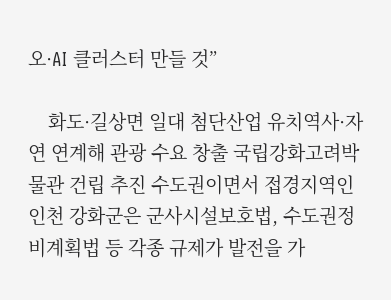오·AI 클러스터 만들 것”

    화도·길상면 일대 첨단산업 유치역사·자연 연계해 관광 수요 창출 국립강화고려박물관 건립 추진 수도권이면서 접경지역인 인천 강화군은 군사시설보호법, 수도권정비계획법 등 각종 규제가 발전을 가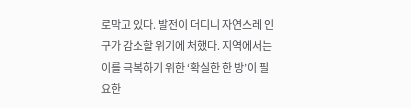로막고 있다. 발전이 더디니 자연스레 인구가 감소할 위기에 처했다. 지역에서는 이를 극복하기 위한 ‘확실한 한 방’이 필요한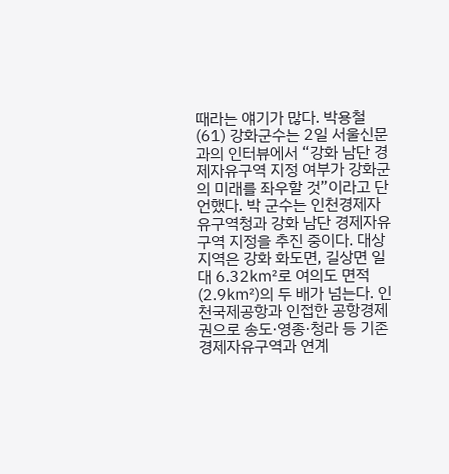때라는 얘기가 많다. 박용철(61) 강화군수는 2일 서울신문과의 인터뷰에서 “강화 남단 경제자유구역 지정 여부가 강화군의 미래를 좌우할 것”이라고 단언했다. 박 군수는 인천경제자유구역청과 강화 남단 경제자유구역 지정을 추진 중이다. 대상 지역은 강화 화도면, 길상면 일대 6.32㎢로 여의도 면적(2.9㎢)의 두 배가 넘는다. 인천국제공항과 인접한 공항경제권으로 송도·영종·청라 등 기존 경제자유구역과 연계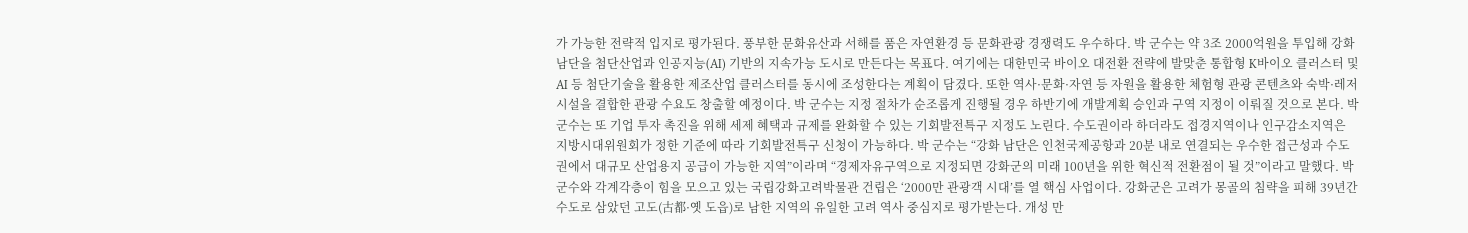가 가능한 전략적 입지로 평가된다. 풍부한 문화유산과 서해를 품은 자연환경 등 문화관광 경쟁력도 우수하다. 박 군수는 약 3조 2000억원을 투입해 강화 남단을 첨단산업과 인공지능(AI) 기반의 지속가능 도시로 만든다는 목표다. 여기에는 대한민국 바이오 대전환 전략에 발맞춘 통합형 K바이오 클러스터 및 AI 등 첨단기술을 활용한 제조산업 클러스터를 동시에 조성한다는 계획이 담겼다. 또한 역사·문화·자연 등 자원을 활용한 체험형 관광 콘텐츠와 숙박·레저 시설을 결합한 관광 수요도 창출할 예정이다. 박 군수는 지정 절차가 순조롭게 진행될 경우 하반기에 개발계획 승인과 구역 지정이 이뤄질 것으로 본다. 박 군수는 또 기업 투자 촉진을 위해 세제 혜택과 규제를 완화할 수 있는 기회발전특구 지정도 노린다. 수도권이라 하더라도 접경지역이나 인구감소지역은 지방시대위원회가 정한 기준에 따라 기회발전특구 신청이 가능하다. 박 군수는 “강화 남단은 인천국제공항과 20분 내로 연결되는 우수한 접근성과 수도권에서 대규모 산업용지 공급이 가능한 지역”이라며 “경제자유구역으로 지정되면 강화군의 미래 100년을 위한 혁신적 전환점이 될 것”이라고 말했다. 박 군수와 각계각층이 힘을 모으고 있는 국립강화고려박물관 건립은 ‘2000만 관광객 시대’를 열 핵심 사업이다. 강화군은 고려가 몽골의 침략을 피해 39년간 수도로 삼았던 고도(古都·옛 도읍)로 남한 지역의 유일한 고려 역사 중심지로 평가받는다. 개성 만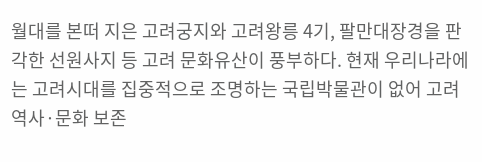월대를 본떠 지은 고려궁지와 고려왕릉 4기, 팔만대장경을 판각한 선원사지 등 고려 문화유산이 풍부하다. 현재 우리나라에는 고려시대를 집중적으로 조명하는 국립박물관이 없어 고려 역사·문화 보존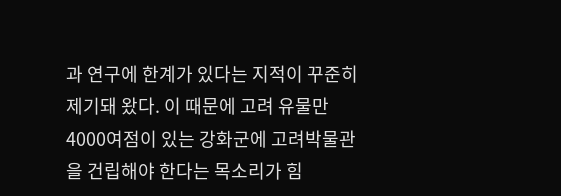과 연구에 한계가 있다는 지적이 꾸준히 제기돼 왔다. 이 때문에 고려 유물만 4000여점이 있는 강화군에 고려박물관을 건립해야 한다는 목소리가 힘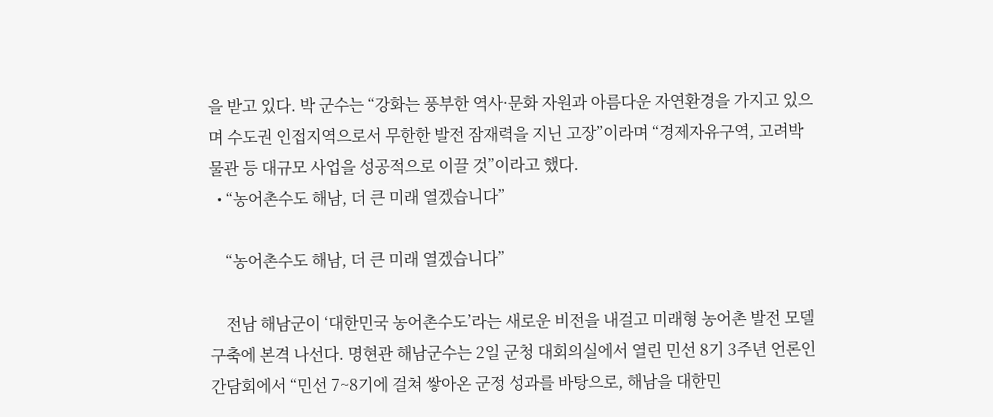을 받고 있다. 박 군수는 “강화는 풍부한 역사·문화 자원과 아름다운 자연환경을 가지고 있으며 수도권 인접지역으로서 무한한 발전 잠재력을 지닌 고장”이라며 “경제자유구역, 고려박물관 등 대규모 사업을 성공적으로 이끌 것”이라고 했다.
  • “농어촌수도 해남, 더 큰 미래 열겠습니다”

    “농어촌수도 해남, 더 큰 미래 열겠습니다”

    전남 해남군이 ‘대한민국 농어촌수도’라는 새로운 비전을 내걸고 미래형 농어촌 발전 모델 구축에 본격 나선다. 명현관 해남군수는 2일 군청 대회의실에서 열린 민선 8기 3주년 언론인 간담회에서 “민선 7~8기에 걸쳐 쌓아온 군정 성과를 바탕으로, 해남을 대한민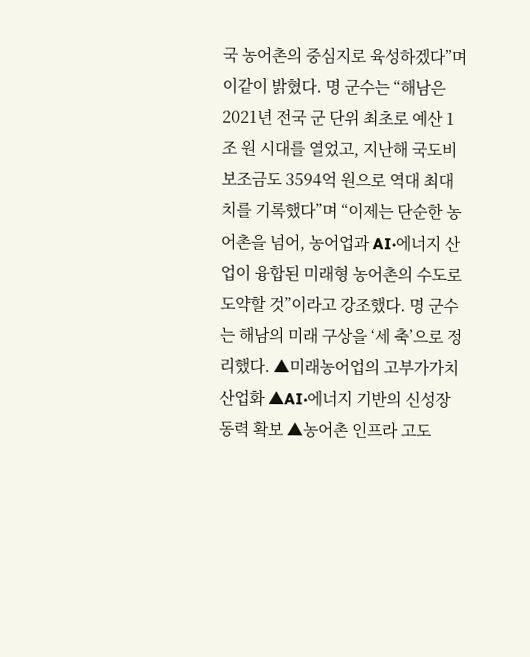국 농어촌의 중심지로 육성하겠다”며 이같이 밝혔다. 명 군수는 “해남은 2021년 전국 군 단위 최초로 예산 1조 원 시대를 열었고, 지난해 국도비 보조금도 3594억 원으로 역대 최대치를 기록했다”며 “이제는 단순한 농어촌을 넘어, 농어업과 AI·에너지 산업이 융합된 미래형 농어촌의 수도로 도약할 것”이라고 강조했다. 명 군수는 해남의 미래 구상을 ‘세 축’으로 정리했다. ▲미래농어업의 고부가가치 산업화 ▲AI·에너지 기반의 신성장 동력 확보 ▲농어촌 인프라 고도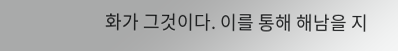화가 그것이다. 이를 통해 해남을 지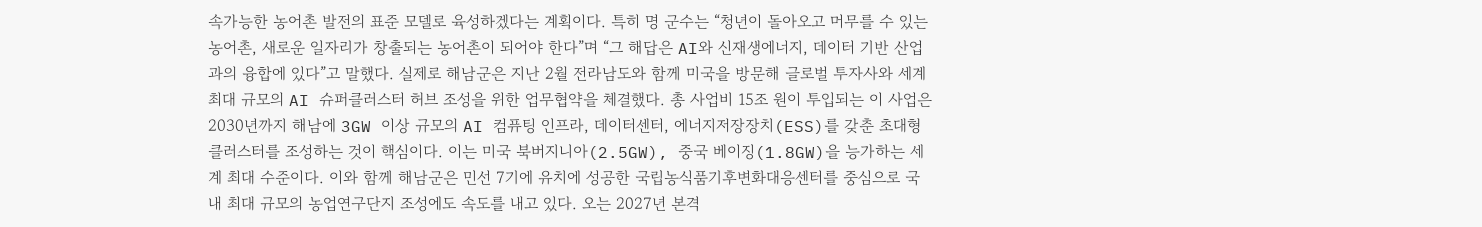속가능한 농어촌 발전의 표준 모델로 육성하겠다는 계획이다. 특히 명 군수는 “청년이 돌아오고 머무를 수 있는 농어촌, 새로운 일자리가 창출되는 농어촌이 되어야 한다”며 “그 해답은 AI와 신재생에너지, 데이터 기반 산업과의 융합에 있다”고 말했다. 실제로 해남군은 지난 2월 전라남도와 함께 미국을 방문해 글로벌 투자사와 세계 최대 규모의 AI 슈퍼클러스터 허브 조성을 위한 업무협약을 체결했다. 총 사업비 15조 원이 투입되는 이 사업은 2030년까지 해남에 3GW 이상 규모의 AI 컴퓨팅 인프라, 데이터센터, 에너지저장장치(ESS)를 갖춘 초대형 클러스터를 조성하는 것이 핵심이다. 이는 미국 북버지니아(2.5GW), 중국 베이징(1.8GW)을 능가하는 세계 최대 수준이다. 이와 함께 해남군은 민선 7기에 유치에 성공한 국립농식품기후변화대응센터를 중심으로 국내 최대 규모의 농업연구단지 조성에도 속도를 내고 있다. 오는 2027년 본격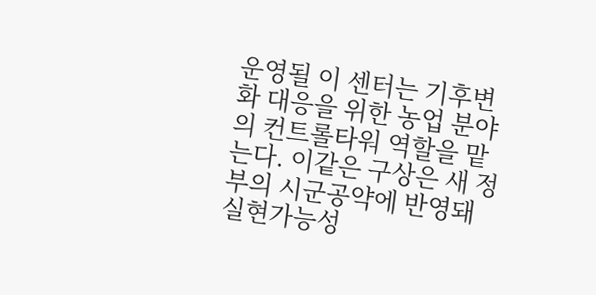운영될 이 센터는 기후변화 대응을 위한 농업 분야의 컨트롤타워 역할을 맡는다. 이같은 구상은 새 정부의 시군공약에 반영돼 실현가능성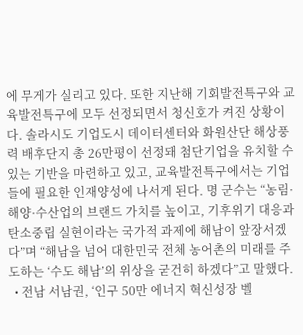에 무게가 실리고 있다. 또한 지난해 기회발전특구와 교육발전특구에 모두 선정되면서 청신호가 켜진 상황이다. 솔라시도 기업도시 데이터센터와 화원산단 해상풍력 배후단지 총 26만평이 선정돼 첨단기업을 유치할 수 있는 기반을 마련하고 있고, 교육발전특구에서는 기업들에 필요한 인재양성에 나서게 된다. 명 군수는 “농림·해양·수산업의 브랜드 가치를 높이고, 기후위기 대응과 탄소중립 실현이라는 국가적 과제에 해남이 앞장서겠다”며 “해남을 넘어 대한민국 전체 농어촌의 미래를 주도하는 ‘수도 해남’의 위상을 굳건히 하겠다”고 말했다.
  • 전남 서남권, ‘인구 50만 에너지 혁신성장 벨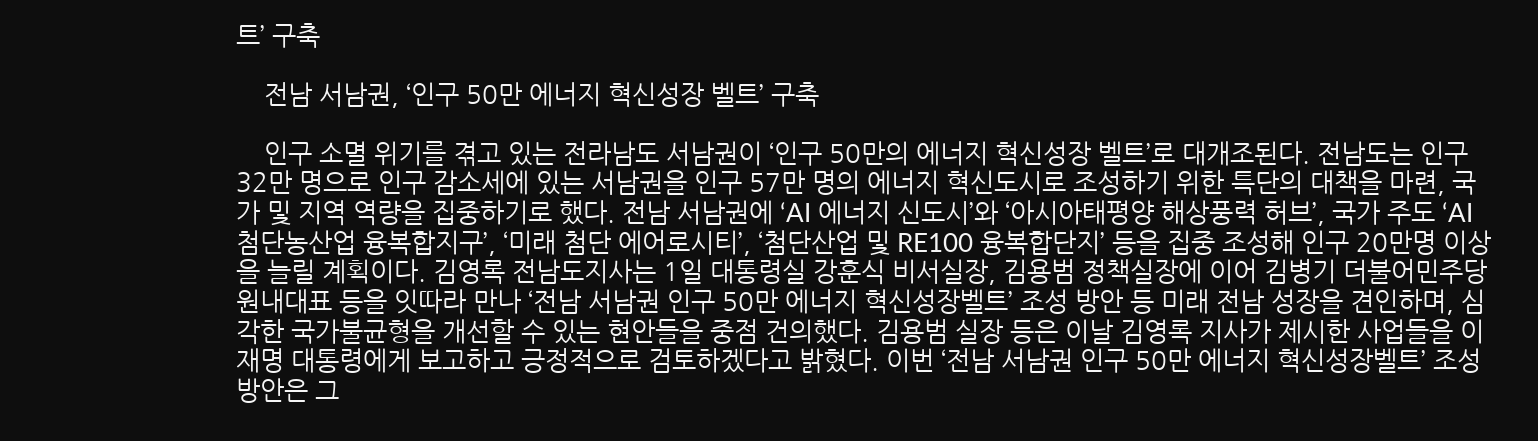트’ 구축

    전남 서남권, ‘인구 50만 에너지 혁신성장 벨트’ 구축

    인구 소멸 위기를 겪고 있는 전라남도 서남권이 ‘인구 50만의 에너지 혁신성장 벨트’로 대개조된다. 전남도는 인구 32만 명으로 인구 감소세에 있는 서남권을 인구 57만 명의 에너지 혁신도시로 조성하기 위한 특단의 대책을 마련, 국가 및 지역 역량을 집중하기로 했다. 전남 서남권에 ‘AI 에너지 신도시’와 ‘아시아태평양 해상풍력 허브’, 국가 주도 ‘AI 첨단농산업 융복합지구’, ‘미래 첨단 에어로시티’, ‘첨단산업 및 RE100 융복합단지’ 등을 집중 조성해 인구 20만명 이상을 늘릴 계획이다. 김영록 전남도지사는 1일 대통령실 강훈식 비서실장, 김용범 정책실장에 이어 김병기 더불어민주당 원내대표 등을 잇따라 만나 ‘전남 서남권 인구 50만 에너지 혁신성장벨트’ 조성 방안 등 미래 전남 성장을 견인하며, 심각한 국가불균형을 개선할 수 있는 현안들을 중점 건의했다. 김용범 실장 등은 이날 김영록 지사가 제시한 사업들을 이재명 대통령에게 보고하고 긍정적으로 검토하겠다고 밝혔다. 이번 ‘전남 서남권 인구 50만 에너지 혁신성장벨트’ 조성 방안은 그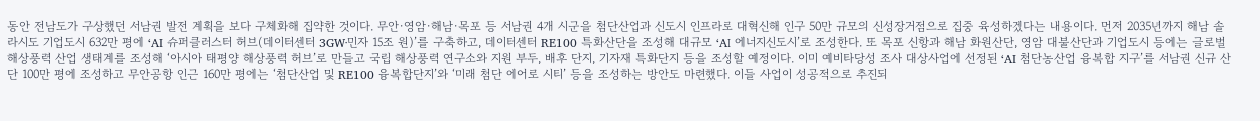동안 전남도가 구상했던 서남권 발전 계획을 보다 구체화해 집약한 것이다. 무안·영암·해남·목포 등 서남권 4개 시군을 첨단산업과 신도시 인프라로 대혁신해 인구 50만 규모의 신성장거점으로 집중 육성하겠다는 내용이다. 먼저 2035년까지 해남 솔라시도 기업도시 632만 평에 ‘AI 슈퍼클러스터 허브(데이터센터 3GW·민자 15조 원)’를 구축하고, 데이터센터 RE100 특화산단을 조성해 대규모 ‘AI 에너지신도시’로 조성한다. 또 목포 신항과 해남 화원산단, 영암 대불산단과 기업도시 등에는 글로벌 해상풍력 산업 생태계를 조성해 ‘아시아 태평양 해상풍력 허브’로 만들고 국립 해상풍력 연구소와 지원 부두, 배후 단지, 기자재 특화단지 등을 조성할 예정이다. 이미 예비타당성 조사 대상사업에 선정된 ‘AI 첨단농산업 융복합 지구’를 서남권 신규 산단 100만 평에 조성하고 무안공항 인근 160만 평에는 ‘첨단산업 및 RE100 융복합단지’와 ‘미래 첨단 에어로 시티’ 등을 조성하는 방안도 마련했다. 이들 사업이 성공적으로 추진되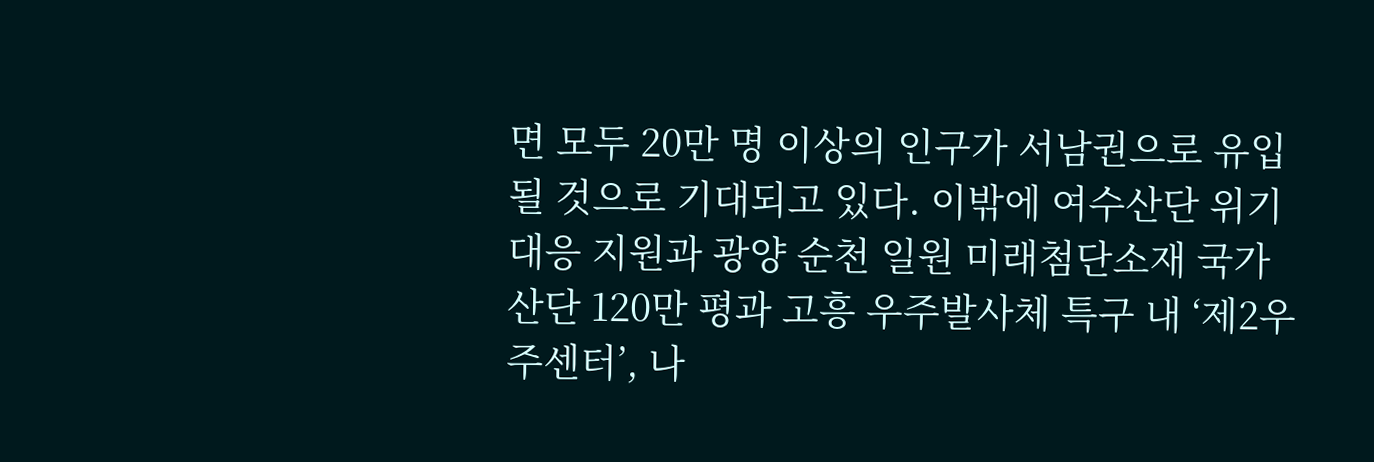면 모두 20만 명 이상의 인구가 서남권으로 유입될 것으로 기대되고 있다. 이밖에 여수산단 위기 대응 지원과 광양 순천 일원 미래첨단소재 국가산단 120만 평과 고흥 우주발사체 특구 내 ‘제2우주센터’, 나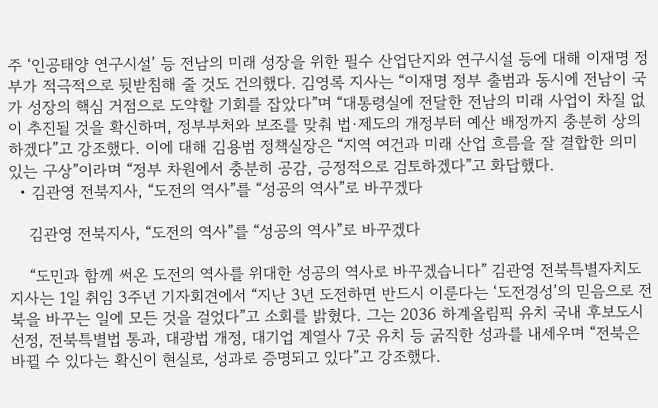주 ‘인공태양 연구시설’ 등 전남의 미래 성장을 위한 필수 산업단지와 연구시설 등에 대해 이재명 정부가 적극적으로 뒷받침해 줄 것도 건의했다. 김영록 지사는 “이재명 정부 출범과 동시에 전남이 국가 성장의 핵심 거점으로 도약할 기회를 잡았다”며 “대통령실에 전달한 전남의 미래 사업이 차질 없이 추진될 것을 확신하며, 정부부처와 보조를 맞춰 법·제도의 개정부터 예산 배정까지 충분히 상의하겠다”고 강조했다. 이에 대해 김용범 정책실장은 “지역 여건과 미래 산업 흐름을 잘 결합한 의미 있는 구상”이라며 “정부 차원에서 충분히 공감, 긍정적으로 검토하겠다”고 화답했다.
  • 김관영 전북지사, “도전의 역사”를 “성공의 역사”로 바꾸겠다

    김관영 전북지사, “도전의 역사”를 “성공의 역사”로 바꾸겠다

    “도민과 함께 써온 도전의 역사를 위대한 성공의 역사로 바꾸겠습니다” 김관영 전북특별자치도지사는 1일 취임 3주년 기자회견에서 “지난 3년 도전하면 반드시 이룬다는 ‘도전경성’의 믿음으로 전북을 바꾸는 일에 모든 것을 걸었다”고 소회를 밝혔다. 그는 2036 하계올림픽 유치 국내 후보도시 선정, 전북특별법 통과, 대광법 개정, 대기업 계열사 7곳 유치 등 굵직한 성과를 내세우며 “전북은 바뀔 수 있다는 확신이 현실로, 성과로 증명되고 있다”고 강조했다.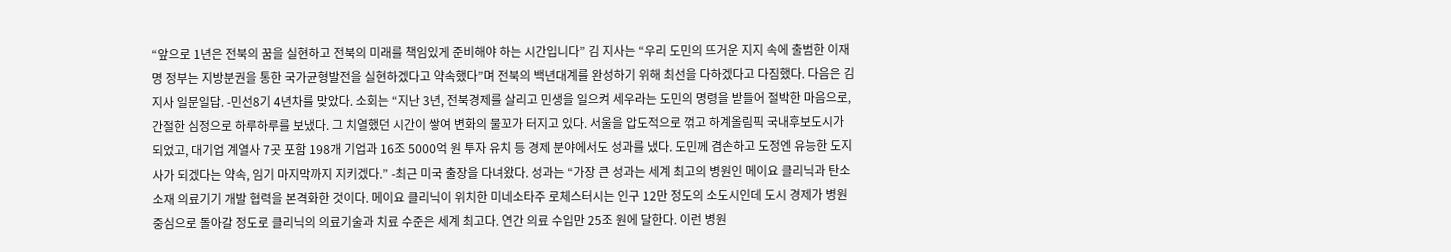“앞으로 1년은 전북의 꿈을 실현하고 전북의 미래를 책임있게 준비해야 하는 시간입니다” 김 지사는 “우리 도민의 뜨거운 지지 속에 출범한 이재명 정부는 지방분권을 통한 국가균형발전을 실현하겠다고 약속했다”며 전북의 백년대계를 완성하기 위해 최선을 다하겠다고 다짐했다. 다음은 김 지사 일문일답. -민선8기 4년차를 맞았다. 소회는 “지난 3년, 전북경제를 살리고 민생을 일으켜 세우라는 도민의 명령을 받들어 절박한 마음으로, 간절한 심정으로 하루하루를 보냈다. 그 치열했던 시간이 쌓여 변화의 물꼬가 터지고 있다. 서울을 압도적으로 꺾고 하계올림픽 국내후보도시가 되었고, 대기업 계열사 7곳 포함 198개 기업과 16조 5000억 원 투자 유치 등 경제 분야에서도 성과를 냈다. 도민께 겸손하고 도정엔 유능한 도지사가 되겠다는 약속, 임기 마지막까지 지키겠다.” -최근 미국 출장을 다녀왔다. 성과는 “가장 큰 성과는 세계 최고의 병원인 메이요 클리닉과 탄소소재 의료기기 개발 협력을 본격화한 것이다. 메이요 클리닉이 위치한 미네소타주 로체스터시는 인구 12만 정도의 소도시인데 도시 경제가 병원 중심으로 돌아갈 정도로 클리닉의 의료기술과 치료 수준은 세계 최고다. 연간 의료 수입만 25조 원에 달한다. 이런 병원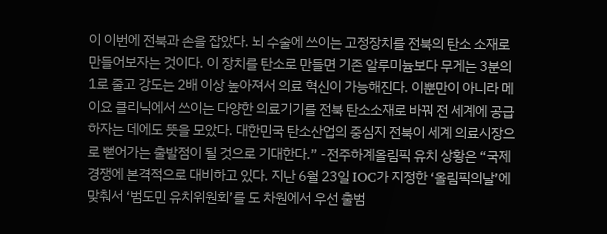이 이번에 전북과 손을 잡았다. 뇌 수술에 쓰이는 고정장치를 전북의 탄소 소재로 만들어보자는 것이다. 이 장치를 탄소로 만들면 기존 알루미늄보다 무게는 3분의 1로 줄고 강도는 2배 이상 높아져서 의료 혁신이 가능해진다. 이뿐만이 아니라 메이요 클리닉에서 쓰이는 다양한 의료기기를 전북 탄소소재로 바꿔 전 세계에 공급하자는 데에도 뜻을 모았다. 대한민국 탄소산업의 중심지 전북이 세계 의료시장으로 뻗어가는 출발점이 될 것으로 기대한다.” -전주하계올림픽 유치 상황은 “국제경쟁에 본격적으로 대비하고 있다. 지난 6월 23일 IOC가 지정한 ‘올림픽의날’에 맞춰서 ‘범도민 유치위원회’를 도 차원에서 우선 출범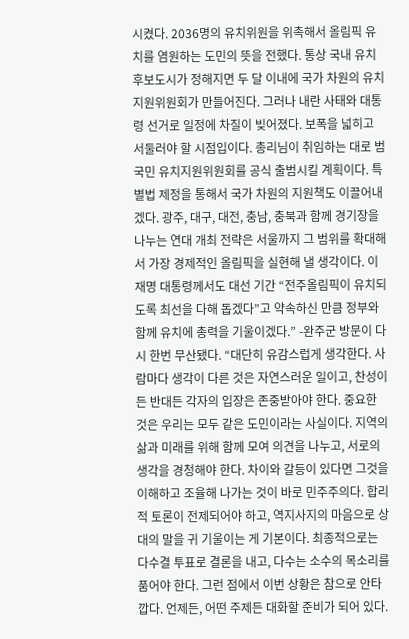시켰다. 2036명의 유치위원을 위촉해서 올림픽 유치를 염원하는 도민의 뜻을 전했다. 통상 국내 유치후보도시가 정해지면 두 달 이내에 국가 차원의 유치지원위원회가 만들어진다. 그러나 내란 사태와 대통령 선거로 일정에 차질이 빚어졌다. 보폭을 넓히고 서둘러야 할 시점입이다. 총리님이 취임하는 대로 범국민 유치지원위원회를 공식 출범시킬 계획이다. 특별법 제정을 통해서 국가 차원의 지원책도 이끌어내겠다. 광주, 대구, 대전, 충남, 충북과 함께 경기장을 나누는 연대 개최 전략은 서울까지 그 범위를 확대해서 가장 경제적인 올림픽을 실현해 낼 생각이다. 이재명 대통령께서도 대선 기간 “전주올림픽이 유치되도록 최선을 다해 돕겠다”고 약속하신 만큼 정부와 함께 유치에 총력을 기울이겠다.” -완주군 방문이 다시 한번 무산됐다. “대단히 유감스럽게 생각한다. 사람마다 생각이 다른 것은 자연스러운 일이고, 찬성이든 반대든 각자의 입장은 존중받아야 한다. 중요한 것은 우리는 모두 같은 도민이라는 사실이다. 지역의 삶과 미래를 위해 함께 모여 의견을 나누고, 서로의 생각을 경청해야 한다. 차이와 갈등이 있다면 그것을 이해하고 조율해 나가는 것이 바로 민주주의다. 합리적 토론이 전제되어야 하고, 역지사지의 마음으로 상대의 말을 귀 기울이는 게 기본이다. 최종적으로는 다수결 투표로 결론을 내고, 다수는 소수의 목소리를 품어야 한다. 그런 점에서 이번 상황은 참으로 안타깝다. 언제든, 어떤 주제든 대화할 준비가 되어 있다.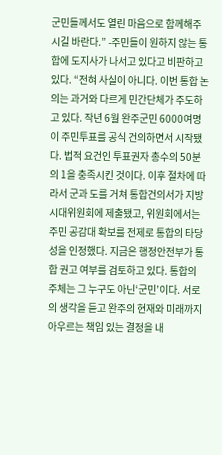군민들께서도 열린 마음으로 함께해주시길 바란다.” -주민들이 원하지 않는 통합에 도지사가 나서고 있다고 비판하고 있다. “전혀 사실이 아니다. 이번 통합 논의는 과거와 다르게 민간단체가 주도하고 있다. 작년 6월 완주군민 6000여명이 주민투표를 공식 건의하면서 시작됐다. 법적 요건인 투표권자 총수의 50분의 1을 충족시킨 것이다. 이후 절차에 따라서 군과 도를 거쳐 통합건의서가 지방시대위원회에 제출됐고, 위원회에서는 주민 공감대 확보를 전제로 통합의 타당성을 인정했다. 지금은 행정안전부가 통합 권고 여부를 검토하고 있다. 통합의 주체는 그 누구도 아닌‘군민’이다. 서로의 생각을 듣고 완주의 현재와 미래까지 아우르는 책임 있는 결정을 내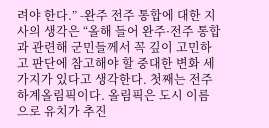려야 한다.” -완주 전주 통합에 대한 지사의 생각은 “올해 들어 완주·전주 통합과 관련해 군민들께서 꼭 깊이 고민하고 판단에 참고해야 할 중대한 변화 세 가지가 있다고 생각한다. 첫째는 전주 하계올림픽이다. 올림픽은 도시 이름으로 유치가 추진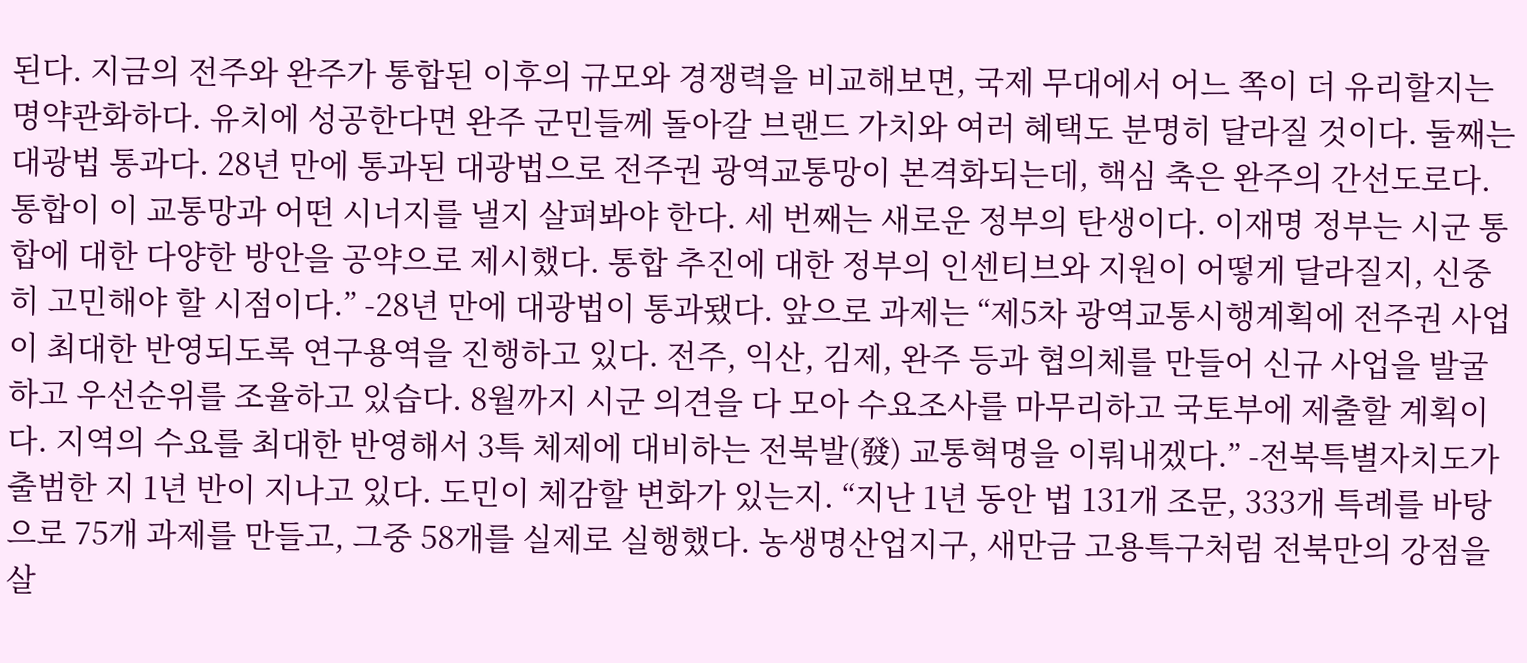된다. 지금의 전주와 완주가 통합된 이후의 규모와 경쟁력을 비교해보면, 국제 무대에서 어느 쪽이 더 유리할지는 명약관화하다. 유치에 성공한다면 완주 군민들께 돌아갈 브랜드 가치와 여러 혜택도 분명히 달라질 것이다. 둘째는 대광법 통과다. 28년 만에 통과된 대광법으로 전주권 광역교통망이 본격화되는데, 핵심 축은 완주의 간선도로다. 통합이 이 교통망과 어떤 시너지를 낼지 살펴봐야 한다. 세 번째는 새로운 정부의 탄생이다. 이재명 정부는 시군 통합에 대한 다양한 방안을 공약으로 제시했다. 통합 추진에 대한 정부의 인센티브와 지원이 어떻게 달라질지, 신중히 고민해야 할 시점이다.” -28년 만에 대광법이 통과됐다. 앞으로 과제는 “제5차 광역교통시행계획에 전주권 사업이 최대한 반영되도록 연구용역을 진행하고 있다. 전주, 익산, 김제, 완주 등과 협의체를 만들어 신규 사업을 발굴하고 우선순위를 조율하고 있습다. 8월까지 시군 의견을 다 모아 수요조사를 마무리하고 국토부에 제출할 계획이다. 지역의 수요를 최대한 반영해서 3특 체제에 대비하는 전북발(發) 교통혁명을 이뤄내겠다.” -전북특별자치도가 출범한 지 1년 반이 지나고 있다. 도민이 체감할 변화가 있는지. “지난 1년 동안 법 131개 조문, 333개 특례를 바탕으로 75개 과제를 만들고, 그중 58개를 실제로 실행했다. 농생명산업지구, 새만금 고용특구처럼 전북만의 강점을 살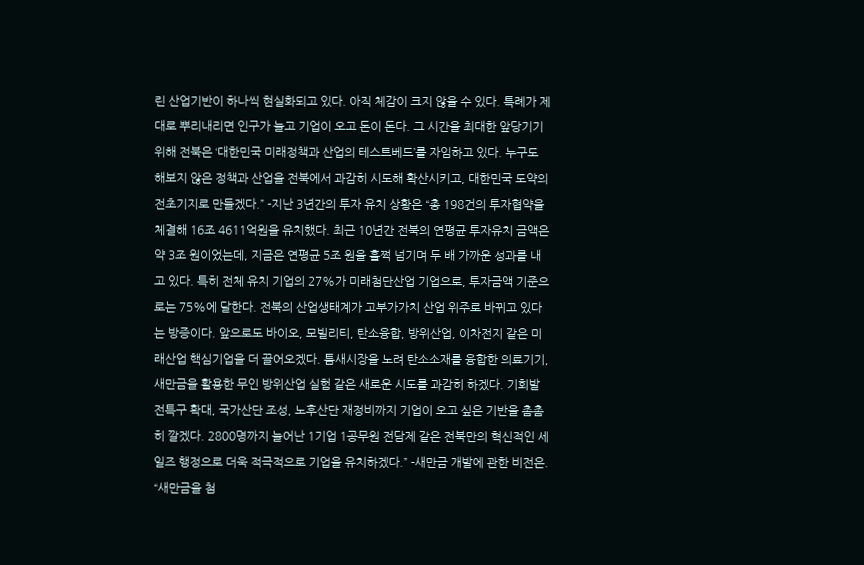린 산업기반이 하나씩 현실화되고 있다. 아직 체감이 크지 않을 수 있다. 특례가 제대로 뿌리내리면 인구가 늘고 기업이 오고 돈이 돈다. 그 시간을 최대한 앞당기기 위해 전북은 ‘대한민국 미래정책과 산업의 테스트베드’를 자임하고 있다. 누구도 해보지 않은 정책과 산업을 전북에서 과감히 시도해 확산시키고, 대한민국 도약의 전초기지로 만들겠다.” -지난 3년간의 투자 유치 상황은 “총 198건의 투자협약을 체결해 16조 4611억원을 유치했다. 최근 10년간 전북의 연평균 투자유치 금액은 약 3조 원이었는데, 지금은 연평균 5조 원을 훌쩍 넘기며 두 배 가까운 성과를 내고 있다. 특히 전체 유치 기업의 27%가 미래첨단산업 기업으로, 투자금액 기준으로는 75%에 달한다. 전북의 산업생태계가 고부가가치 산업 위주로 바뀌고 있다는 방증이다. 앞으로도 바이오, 모빌리티, 탄소융합, 방위산업, 이차전지 같은 미래산업 핵심기업을 더 끌어오겠다. 틈새시장을 노려 탄소소재를 융합한 의료기기, 새만금을 활용한 무인 방위산업 실험 같은 새로운 시도를 과감히 하겠다. 기회발전특구 확대, 국가산단 조성, 노후산단 재정비까지 기업이 오고 싶은 기반을 촘촘히 깔겠다. 2800명까지 늘어난 1기업 1공무원 전담제 같은 전북만의 혁신적인 세일즈 행정으로 더욱 적극적으로 기업을 유치하겠다.” -새만금 개발에 관한 비전은. “새만금을 첨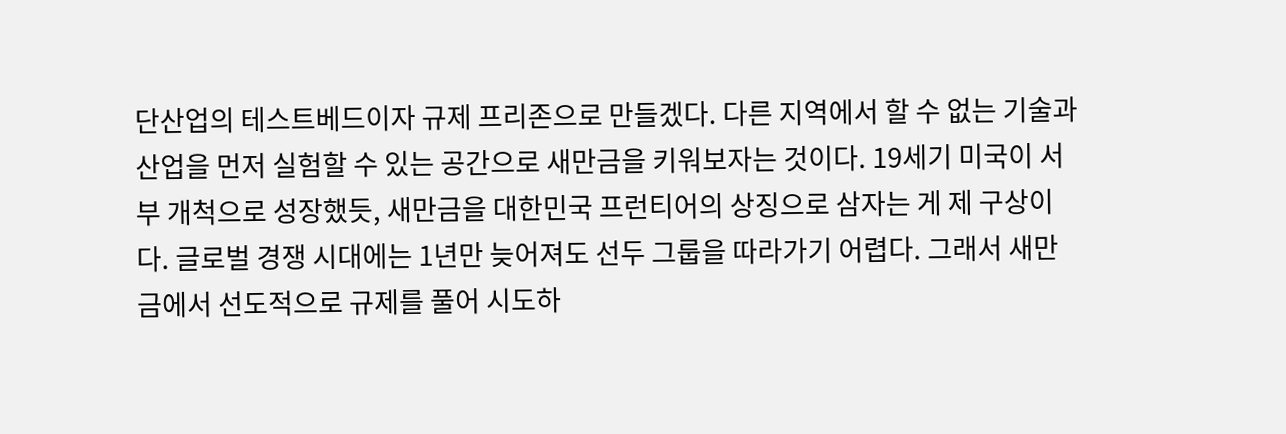단산업의 테스트베드이자 규제 프리존으로 만들겠다. 다른 지역에서 할 수 없는 기술과 산업을 먼저 실험할 수 있는 공간으로 새만금을 키워보자는 것이다. 19세기 미국이 서부 개척으로 성장했듯, 새만금을 대한민국 프런티어의 상징으로 삼자는 게 제 구상이다. 글로벌 경쟁 시대에는 1년만 늦어져도 선두 그룹을 따라가기 어렵다. 그래서 새만금에서 선도적으로 규제를 풀어 시도하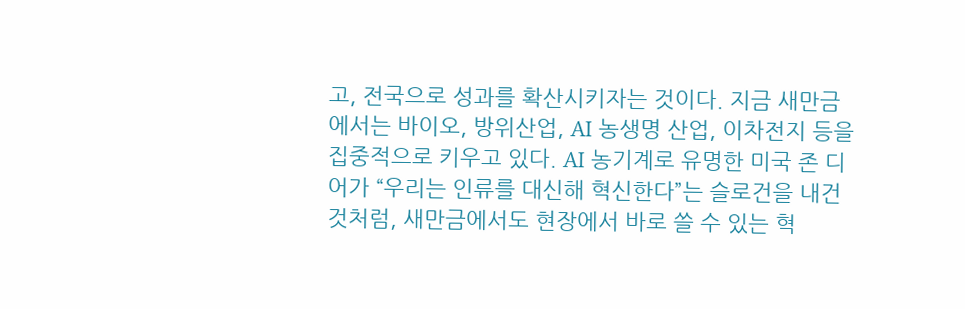고, 전국으로 성과를 확산시키자는 것이다. 지금 새만금에서는 바이오, 방위산업, AI 농생명 산업, 이차전지 등을 집중적으로 키우고 있다. AI 농기계로 유명한 미국 존 디어가 “우리는 인류를 대신해 혁신한다”는 슬로건을 내건 것처럼, 새만금에서도 현장에서 바로 쓸 수 있는 혁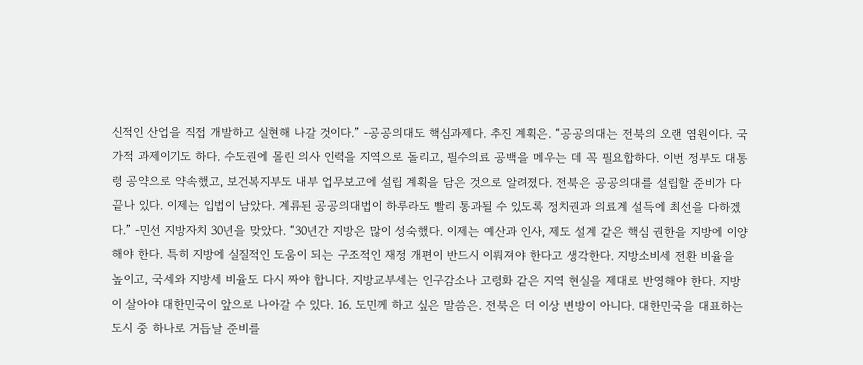신적인 산업을 직접 개발하고 실현해 나갈 것이다.” -공공의대도 핵심과제다. 추진 계획은. “공공의대는 전북의 오랜 염원이다. 국가적 과제이기도 하다. 수도권에 몰린 의사 인력을 지역으로 돌리고, 필수의료 공백을 메우는 데 꼭 필요합하다. 이번 정부도 대통령 공약으로 약속했고, 보건복지부도 내부 업무보고에 설립 계획을 담은 것으로 알려졌다. 전북은 공공의대를 설립할 준비가 다 끝나 있다. 이제는 입법이 남았다. 계류된 공공의대법이 하루라도 빨리 통과될 수 있도록 정치권과 의료계 설득에 최선을 다하겠다.” -민선 지방자치 30년을 맞았다. “30년간 지방은 많이 성숙했다. 이제는 예산과 인사, 제도 설계 같은 핵심 권한을 지방에 이양해야 한다. 특히 지방에 실질적인 도움이 되는 구조적인 재정 개편이 반드시 이뤄져야 한다고 생각한다. 지방소비세 전환 비율을 높이고, 국세와 지방세 비율도 다시 짜야 합니다. 지방교부세는 인구감소나 고령화 같은 지역 현실을 제대로 반영해야 한다. 지방이 살아야 대한민국이 앞으로 나아갈 수 있다. 16. 도민께 하고 싶은 말씀은. 전북은 더 이상 변방이 아니다. 대한민국을 대표하는 도시 중 하나로 거듭날 준비를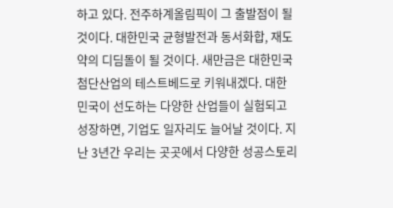하고 있다. 전주하계올림픽이 그 출발점이 될 것이다. 대한민국 균형발전과 동서화합, 재도약의 디딤돌이 될 것이다. 새만금은 대한민국 첨단산업의 테스트베드로 키워내겠다. 대한민국이 선도하는 다양한 산업들이 실험되고 성장하면, 기업도 일자리도 늘어날 것이다. 지난 3년간 우리는 곳곳에서 다양한 성공스토리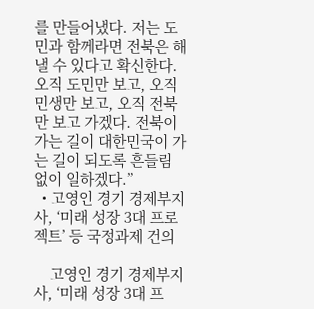를 만들어냈다. 저는 도민과 함께라면 전북은 해낼 수 있다고 확신한다. 오직 도민만 보고, 오직 민생만 보고, 오직 전북만 보고 가겠다. 전북이 가는 길이 대한민국이 가는 길이 되도록 흔들림 없이 일하겠다.”
  • 고영인 경기 경제부지사, ‘미래 성장 3대 프로젝트’ 등 국정과제 건의

    고영인 경기 경제부지사, ‘미래 성장 3대 프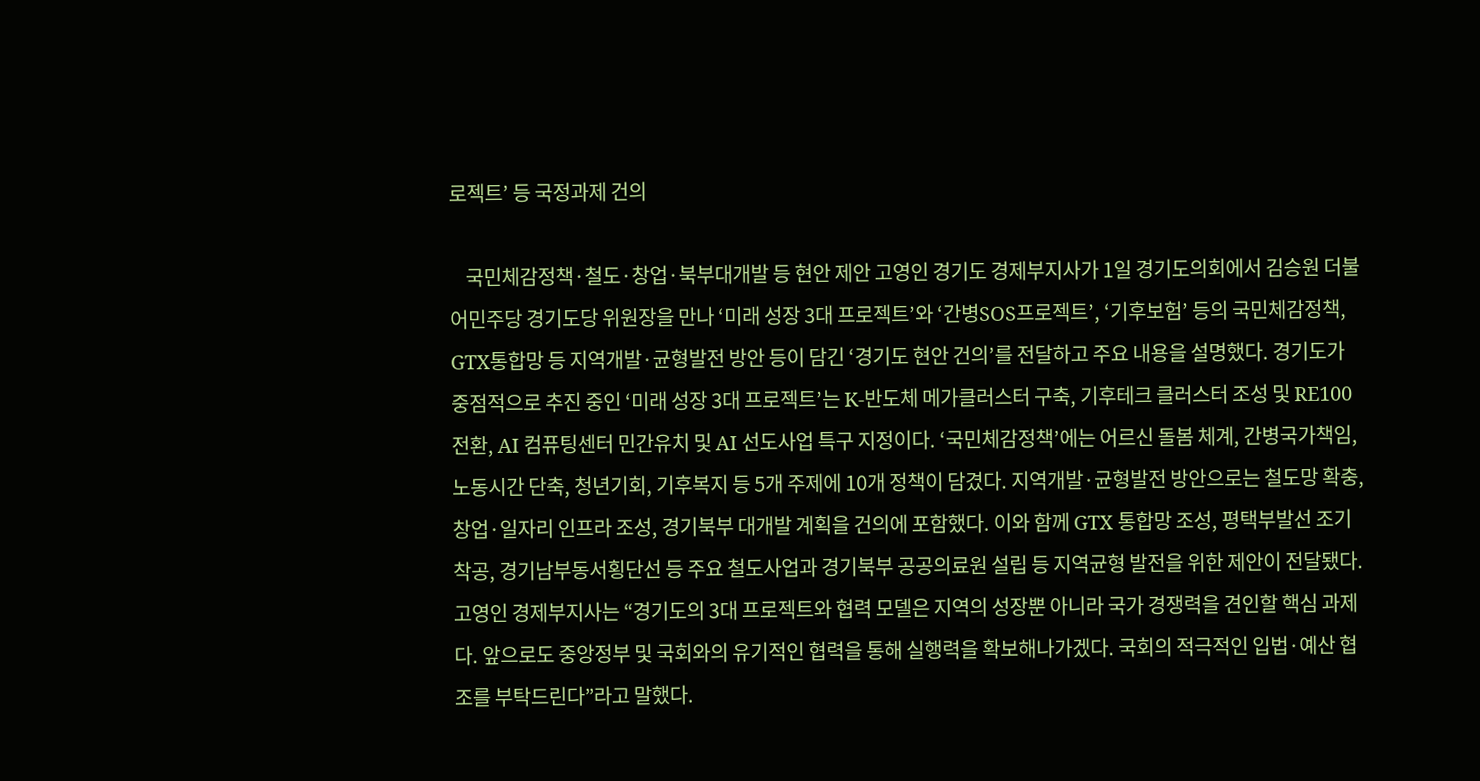로젝트’ 등 국정과제 건의

    국민체감정책·철도·창업·북부대개발 등 현안 제안 고영인 경기도 경제부지사가 1일 경기도의회에서 김승원 더불어민주당 경기도당 위원장을 만나 ‘미래 성장 3대 프로젝트’와 ‘간병SOS프로젝트’, ‘기후보험’ 등의 국민체감정책, GTX통합망 등 지역개발·균형발전 방안 등이 담긴 ‘경기도 현안 건의’를 전달하고 주요 내용을 설명했다. 경기도가 중점적으로 추진 중인 ‘미래 성장 3대 프로젝트’는 K-반도체 메가클러스터 구축, 기후테크 클러스터 조성 및 RE100 전환, AI 컴퓨팅센터 민간유치 및 AI 선도사업 특구 지정이다. ‘국민체감정책’에는 어르신 돌봄 체계, 간병국가책임, 노동시간 단축, 청년기회, 기후복지 등 5개 주제에 10개 정책이 담겼다. 지역개발·균형발전 방안으로는 철도망 확충, 창업·일자리 인프라 조성, 경기북부 대개발 계획을 건의에 포함했다. 이와 함께 GTX 통합망 조성, 평택부발선 조기 착공, 경기남부동서횡단선 등 주요 철도사업과 경기북부 공공의료원 설립 등 지역균형 발전을 위한 제안이 전달됐다. 고영인 경제부지사는 “경기도의 3대 프로젝트와 협력 모델은 지역의 성장뿐 아니라 국가 경쟁력을 견인할 핵심 과제다. 앞으로도 중앙정부 및 국회와의 유기적인 협력을 통해 실행력을 확보해나가겠다. 국회의 적극적인 입법·예산 협조를 부탁드린다”라고 말했다.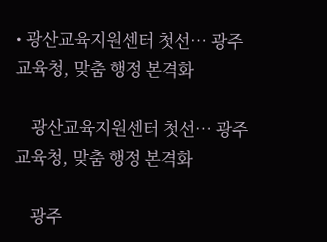• 광산교육지원센터 첫선… 광주교육청, 맞춤 행정 본격화

    광산교육지원센터 첫선… 광주교육청, 맞춤 행정 본격화

    광주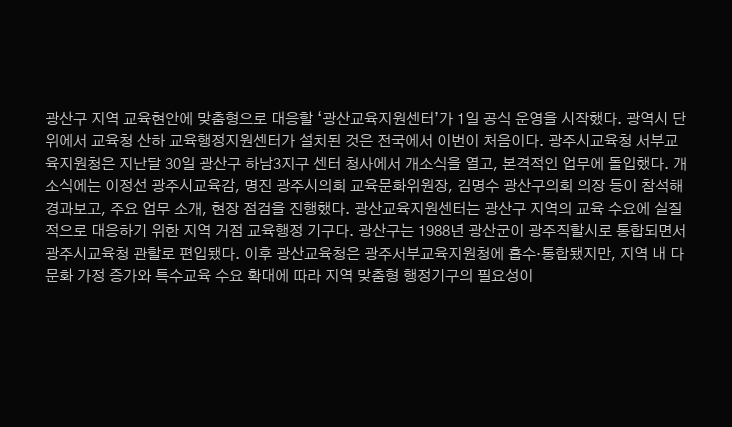광산구 지역 교육현안에 맞춤형으로 대응할 ‘광산교육지원센터’가 1일 공식 운영을 시작했다. 광역시 단위에서 교육청 산하 교육행정지원센터가 설치된 것은 전국에서 이번이 처음이다. 광주시교육청 서부교육지원청은 지난달 30일 광산구 하남3지구 센터 청사에서 개소식을 열고, 본격적인 업무에 돌입했다. 개소식에는 이정선 광주시교육감, 명진 광주시의회 교육문화위원장, 김명수 광산구의회 의장 등이 참석해 경과보고, 주요 업무 소개, 현장 점검을 진행했다. 광산교육지원센터는 광산구 지역의 교육 수요에 실질적으로 대응하기 위한 지역 거점 교육행정 기구다. 광산구는 1988년 광산군이 광주직할시로 통합되면서 광주시교육청 관할로 편입됐다. 이후 광산교육청은 광주서부교육지원청에 흡수·통합됐지만, 지역 내 다문화 가정 증가와 특수교육 수요 확대에 따라 지역 맞춤형 행정기구의 필요성이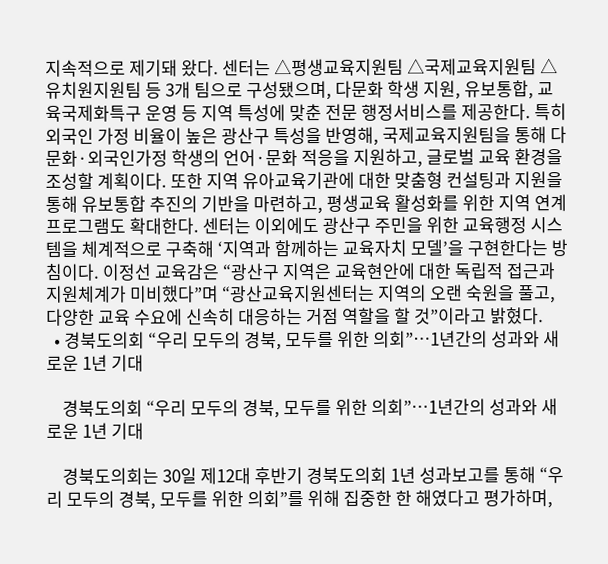지속적으로 제기돼 왔다. 센터는 △평생교육지원팀 △국제교육지원팀 △유치원지원팀 등 3개 팀으로 구성됐으며, 다문화 학생 지원, 유보통합, 교육국제화특구 운영 등 지역 특성에 맞춘 전문 행정서비스를 제공한다. 특히 외국인 가정 비율이 높은 광산구 특성을 반영해, 국제교육지원팀을 통해 다문화·외국인가정 학생의 언어·문화 적응을 지원하고, 글로벌 교육 환경을 조성할 계획이다. 또한 지역 유아교육기관에 대한 맞춤형 컨설팅과 지원을 통해 유보통합 추진의 기반을 마련하고, 평생교육 활성화를 위한 지역 연계 프로그램도 확대한다. 센터는 이외에도 광산구 주민을 위한 교육행정 시스템을 체계적으로 구축해 ‘지역과 함께하는 교육자치 모델’을 구현한다는 방침이다. 이정선 교육감은 “광산구 지역은 교육현안에 대한 독립적 접근과 지원체계가 미비했다”며 “광산교육지원센터는 지역의 오랜 숙원을 풀고, 다양한 교육 수요에 신속히 대응하는 거점 역할을 할 것”이라고 밝혔다.
  • 경북도의회 “우리 모두의 경북, 모두를 위한 의회”…1년간의 성과와 새로운 1년 기대

    경북도의회 “우리 모두의 경북, 모두를 위한 의회”…1년간의 성과와 새로운 1년 기대

    경북도의회는 30일 제12대 후반기 경북도의회 1년 성과보고를 통해 “우리 모두의 경북, 모두를 위한 의회”를 위해 집중한 한 해였다고 평가하며,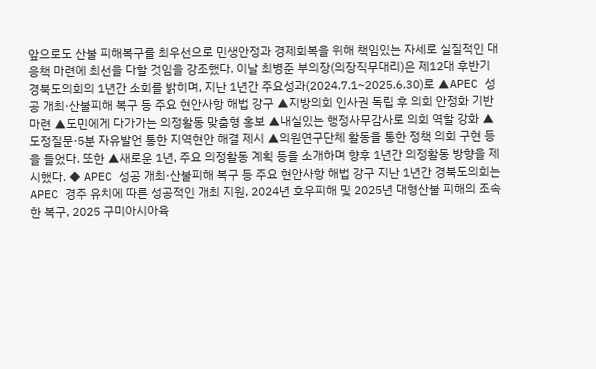앞으로도 산불 피해복구를 최우선으로 민생안정과 경제회복을 위해 책임있는 자세로 실질적인 대응책 마련에 최선을 다할 것임을 강조했다. 이날 최병준 부의장(의장직무대리)은 제12대 후반기 경북도의회의 1년간 소회를 밝히며, 지난 1년간 주요성과(2024.7.1~2025.6.30)로 ▲APEC 성공 개최·산불피해 복구 등 주요 현안사항 해법 강구 ▲지방의회 인사권 독립 후 의회 안정화 기반 마련 ▲도민에게 다가가는 의정활동 맞춤형 홍보 ▲내실있는 행정사무감사로 의회 역할 강화 ▲도정질문·5분 자유발언 통한 지역현안 해결 제시 ▲의원연구단체 활동을 통한 정책 의회 구현 등을 들었다. 또한 ▲새로운 1년, 주요 의정활동 계획 등을 소개하며 향후 1년간 의정활동 방향을 제시했다. ◆ APEC 성공 개최·산불피해 복구 등 주요 현안사항 해법 강구 지난 1년간 경북도의회는 APEC 경주 유치에 따른 성공적인 개최 지원, 2024년 호우피해 및 2025년 대형산불 피해의 조속한 복구, 2025 구미아시아육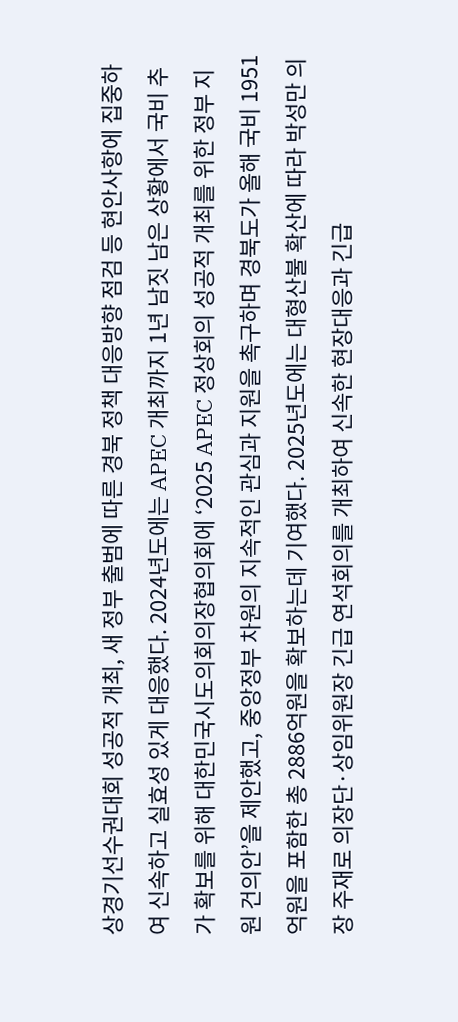상경기선수권대회 성공적 개최, 새 정부 출범에 따른 경북 정책 대응방향 점검 등 현안사항에 집중하여 신속하고 실효성 있게 대응했다. 2024년도에는 APEC 개최까지 1년 남짓 남은 상황에서 국비 추가 확보를 위해 대한민국시도의회의장협의회에 ‘2025 APEC 정상회의 성공적 개최를 위한 정부 지원 건의안’을 제안했고, 중앙정부 차원의 지속적인 관심과 지원을 촉구하며 경북도가 올해 국비 1951억원을 포함한 총 2886억원을 확보하는데 기여했다. 2025년도에는 대형산불 확산에 따라 박성만 의장 주재로 의장단·상임위원장 긴급 연석회의를 개최하여 신속한 현장대응과 긴급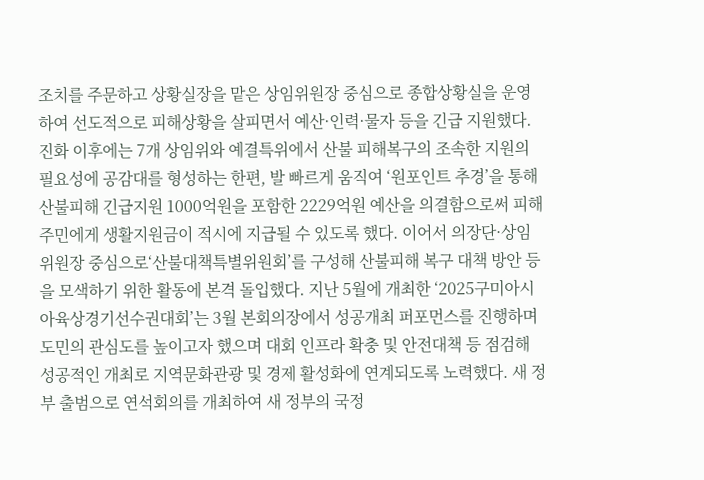조치를 주문하고 상황실장을 맡은 상임위원장 중심으로 종합상황실을 운영하여 선도적으로 피해상황을 살피면서 예산·인력·물자 등을 긴급 지원했다. 진화 이후에는 7개 상임위와 예결특위에서 산불 피해복구의 조속한 지원의 필요성에 공감대를 형성하는 한편, 발 빠르게 움직여 ‘원포인트 추경’을 통해 산불피해 긴급지원 1000억원을 포함한 2229억원 예산을 의결함으로써 피해 주민에게 생활지원금이 적시에 지급될 수 있도록 했다. 이어서 의장단·상임위원장 중심으로‘산불대책특별위원회’를 구성해 산불피해 복구 대책 방안 등을 모색하기 위한 활동에 본격 돌입했다. 지난 5월에 개최한 ‘2025구미아시아육상경기선수권대회’는 3월 본회의장에서 성공개최 퍼포먼스를 진행하며 도민의 관심도를 높이고자 했으며 대회 인프라 확충 및 안전대책 등 점검해 성공적인 개최로 지역문화관광 및 경제 활성화에 연계되도록 노력했다. 새 정부 출범으로 연석회의를 개최하여 새 정부의 국정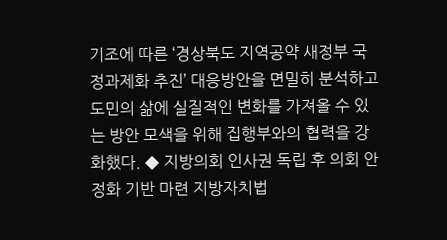기조에 따른 ‘경상북도 지역공약 새정부 국정과제화 추진’ 대응방안을 면밀히 분석하고 도민의 삶에 실질적인 변화를 가져올 수 있는 방안 모색을 위해 집행부와의 협력을 강화했다. ◆ 지방의회 인사권 독립 후 의회 안정화 기반 마련 지방자치법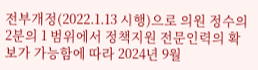전부개정(2022.1.13 시행)으로 의원 정수의 2분의 1 범위에서 정책지원 전문인력의 확보가 가능함에 따라 2024년 9월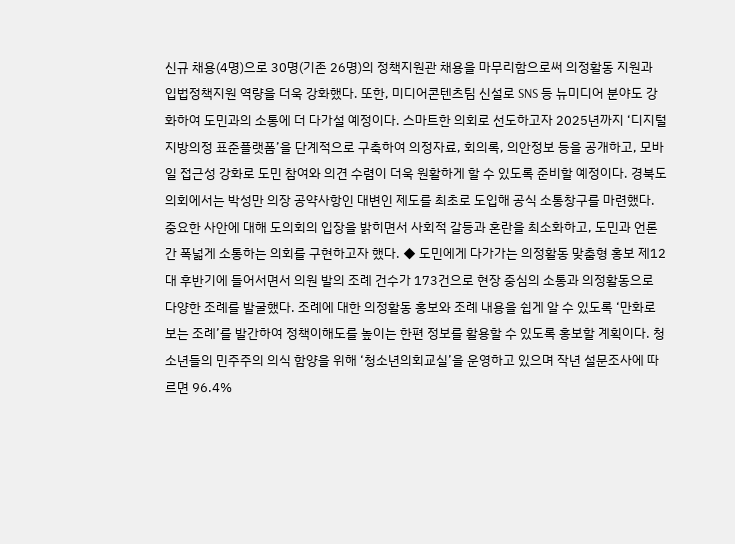신규 채용(4명)으로 30명(기존 26명)의 정책지원관 채용을 마무리함으로써 의정활동 지원과 입법정책지원 역량을 더욱 강화했다. 또한, 미디어콘텐츠팀 신설로 SNS 등 뉴미디어 분야도 강화하여 도민과의 소통에 더 다가설 예정이다. 스마트한 의회로 선도하고자 2025년까지 ‘디지털 지방의정 표준플랫폼’을 단계적으로 구축하여 의정자료, 회의록, 의안정보 등을 공개하고, 모바일 접근성 강화로 도민 참여와 의견 수렴이 더욱 원활하게 할 수 있도록 준비할 예정이다. 경북도의회에서는 박성만 의장 공약사항인 대변인 제도를 최초로 도입해 공식 소통창구를 마련했다. 중요한 사안에 대해 도의회의 입장을 밝히면서 사회적 갈등과 혼란을 최소화하고, 도민과 언론 간 폭넓게 소통하는 의회를 구현하고자 했다. ◆ 도민에게 다가가는 의정활동 맞춤형 홍보 제12대 후반기에 들어서면서 의원 발의 조례 건수가 173건으로 현장 중심의 소통과 의정활동으로 다양한 조례를 발굴했다. 조례에 대한 의정활동 홍보와 조례 내용을 쉽게 알 수 있도록 ‘만화로 보는 조례’를 발간하여 정책이해도를 높이는 한편 정보를 활용할 수 있도록 홍보할 계획이다. 청소년들의 민주주의 의식 함양을 위해 ‘청소년의회교실’을 운영하고 있으며 작년 설문조사에 따르면 96.4%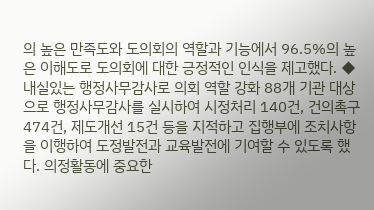의 높은 만족도와 도의회의 역할과 기능에서 96.5%의 높은 이해도로 도의회에 대한 긍정적인 인식을 제고했다. ◆ 내실있는 행정사무감사로 의회 역할 강화 88개 기관 대상으로 행정사무감사를 실시하여 시정처리 140건, 건의촉구 474건, 제도개선 15건 등을 지적하고 집행부에 조치사항을 이행하여 도정발전과 교육발전에 기여할 수 있도록 했다. 의정활동에 중요한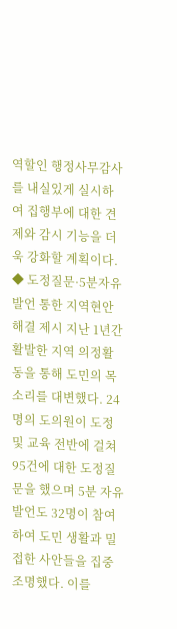역할인 행정사무감사를 내실있게 실시하여 집행부에 대한 견제와 감시 기능을 더욱 강화할 계획이다. ◆ 도정질문·5분자유발언 통한 지역현안 해결 제시 지난 1년간 활발한 지역 의정활동을 통해 도민의 목소리를 대변했다. 24명의 도의원이 도정 및 교육 전반에 걸쳐 95건에 대한 도정질문을 했으며 5분 자유발언도 32명이 참여하여 도민 생활과 밀접한 사안들을 집중 조명했다. 이를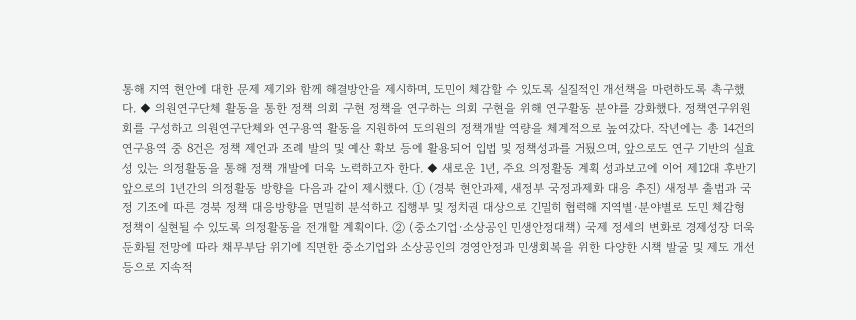통해 지역 현안에 대한 문제 제기와 함께 해결방안을 제시하며, 도민이 체감할 수 있도록 실질적인 개선책을 마련하도록 촉구했다. ◆ 의원연구단체 활동을 통한 정책 의회 구현 정책을 연구하는 의회 구현을 위해 연구활동 분야를 강화했다. 정책연구위원회를 구성하고 의원연구단체와 연구용역 활동을 지원하여 도의원의 정책개발 역량을 체계적으로 높여갔다. 작년에는 총 14건의 연구용역 중 8건은 정책 제언과 조례 발의 및 예산 확보 등에 활용되어 입법 및 정책성과를 거뒀으며, 앞으로도 연구 기반의 실효성 있는 의정활동을 통해 정책 개발에 더욱 노력하고자 한다. ◆ 새로운 1년, 주요 의정활동 계획 성과보고에 이어 제12대 후반기 앞으로의 1년간의 의정활동 방향을 다음과 같이 제시했다. ① (경북 현안과제, 새정부 국정과제화 대응 추진) 새정부 출범과 국정 기조에 따른 경북 정책 대응방향을 면밀히 분석하고 집행부 및 정치권 대상으로 긴밀히 협력해 지역별·분야별로 도민 체감형 정책이 실현될 수 있도록 의정활동을 전개할 계획이다. ② (중소기업·소상공인 민생안정대책) 국제 정세의 변화로 경제성장 더욱 둔화될 전망에 따라 채무부담 위기에 직면한 중소기업와 소상공인의 경영안정과 민생회복을 위한 다양한 시책 발굴 및 제도 개선 등으로 지속적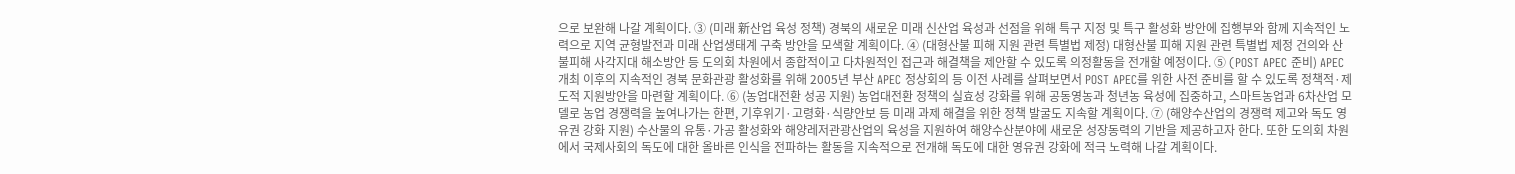으로 보완해 나갈 계획이다. ③ (미래 新산업 육성 정책) 경북의 새로운 미래 신산업 육성과 선점을 위해 특구 지정 및 특구 활성화 방안에 집행부와 함께 지속적인 노력으로 지역 균형발전과 미래 산업생태계 구축 방안을 모색할 계획이다. ④ (대형산불 피해 지원 관련 특별법 제정) 대형산불 피해 지원 관련 특별법 제정 건의와 산불피해 사각지대 해소방안 등 도의회 차원에서 종합적이고 다차원적인 접근과 해결책을 제안할 수 있도록 의정활동을 전개할 예정이다. ⑤ (POST APEC 준비) APEC 개최 이후의 지속적인 경북 문화관광 활성화를 위해 2005년 부산 APEC 정상회의 등 이전 사례를 살펴보면서 POST APEC를 위한 사전 준비를 할 수 있도록 정책적·제도적 지원방안을 마련할 계획이다. ⑥ (농업대전환 성공 지원) 농업대전환 정책의 실효성 강화를 위해 공동영농과 청년농 육성에 집중하고, 스마트농업과 6차산업 모델로 농업 경쟁력을 높여나가는 한편, 기후위기·고령화·식량안보 등 미래 과제 해결을 위한 정책 발굴도 지속할 계획이다. ⑦ (해양수산업의 경쟁력 제고와 독도 영유권 강화 지원) 수산물의 유통·가공 활성화와 해양레저관광산업의 육성을 지원하여 해양수산분야에 새로운 성장동력의 기반을 제공하고자 한다. 또한 도의회 차원에서 국제사회의 독도에 대한 올바른 인식을 전파하는 활동을 지속적으로 전개해 독도에 대한 영유권 강화에 적극 노력해 나갈 계획이다.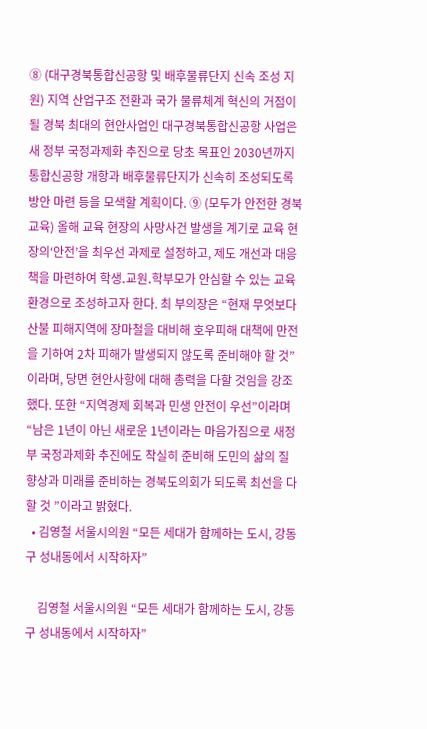⑧ (대구경북통합신공항 및 배후물류단지 신속 조성 지원) 지역 산업구조 전환과 국가 물류체계 혁신의 거점이 될 경북 최대의 현안사업인 대구경북통합신공항 사업은 새 정부 국정과제화 추진으로 당초 목표인 2030년까지 통합신공항 개항과 배후물류단지가 신속히 조성되도록 방안 마련 등을 모색할 계획이다. ⑨ (모두가 안전한 경북 교육) 올해 교육 현장의 사망사건 발생을 계기로 교육 현장의‘안전’을 최우선 과제로 설정하고, 제도 개선과 대응책을 마련하여 학생․교원․학부모가 안심할 수 있는 교육환경으로 조성하고자 한다. 최 부의장은 “현재 무엇보다 산불 피해지역에 장마철을 대비해 호우피해 대책에 만전을 기하여 2차 피해가 발생되지 않도록 준비해야 할 것”이라며, 당면 현안사항에 대해 총력을 다할 것임을 강조했다. 또한 “지역경제 회복과 민생 안전이 우선”이라며 “남은 1년이 아닌 새로운 1년이라는 마음가짐으로 새정부 국정과제화 추진에도 착실히 준비해 도민의 삶의 질 향상과 미래를 준비하는 경북도의회가 되도록 최선을 다할 것 ”이라고 밝혔다.
  • 김영철 서울시의원 “모든 세대가 함께하는 도시, 강동구 성내동에서 시작하자”

    김영철 서울시의원 “모든 세대가 함께하는 도시, 강동구 성내동에서 시작하자”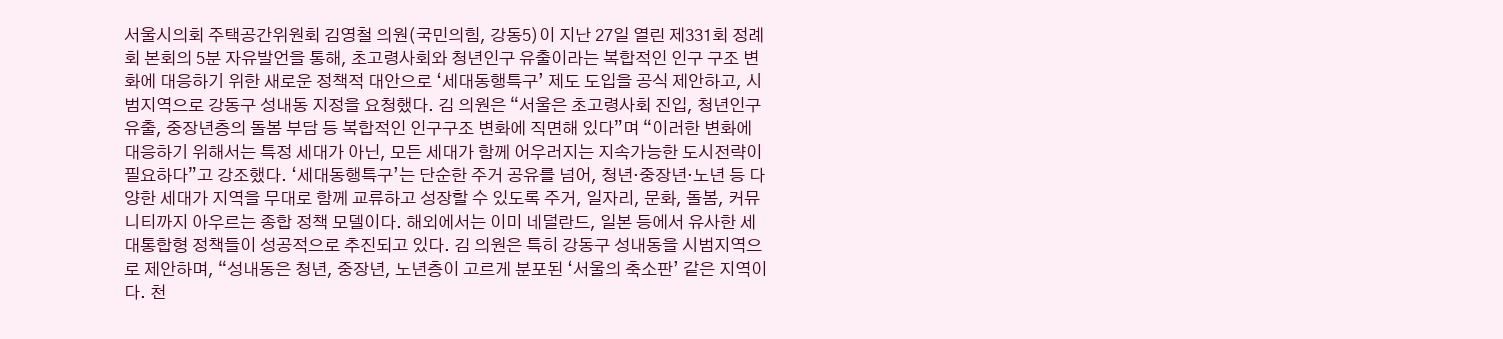서울시의회 주택공간위원회 김영철 의원(국민의힘, 강동5)이 지난 27일 열린 제331회 정례회 본회의 5분 자유발언을 통해, 초고령사회와 청년인구 유출이라는 복합적인 인구 구조 변화에 대응하기 위한 새로운 정책적 대안으로 ‘세대동행특구’ 제도 도입을 공식 제안하고, 시범지역으로 강동구 성내동 지정을 요청했다. 김 의원은 “서울은 초고령사회 진입, 청년인구 유출, 중장년층의 돌봄 부담 등 복합적인 인구구조 변화에 직면해 있다”며 “이러한 변화에 대응하기 위해서는 특정 세대가 아닌, 모든 세대가 함께 어우러지는 지속가능한 도시전략이 필요하다”고 강조했다. ‘세대동행특구’는 단순한 주거 공유를 넘어, 청년·중장년·노년 등 다양한 세대가 지역을 무대로 함께 교류하고 성장할 수 있도록 주거, 일자리, 문화, 돌봄, 커뮤니티까지 아우르는 종합 정책 모델이다. 해외에서는 이미 네덜란드, 일본 등에서 유사한 세대통합형 정책들이 성공적으로 추진되고 있다. 김 의원은 특히 강동구 성내동을 시범지역으로 제안하며, “성내동은 청년, 중장년, 노년층이 고르게 분포된 ‘서울의 축소판’ 같은 지역이다. 천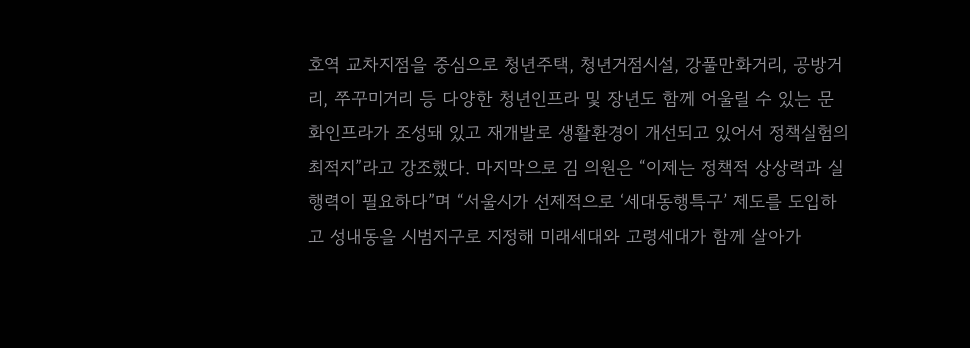호역 교차지점을 중심으로 청년주택, 청년거점시설, 강풀만화거리, 공방거리, 쭈꾸미거리 등 다양한 청년인프라 및 장년도 함께 어울릴 수 있는 문화인프라가 조성돼 있고 재개발로 생활환경이 개선되고 있어서 정책실험의 최적지”라고 강조했다. 마지막으로 김 의원은 “이제는 정책적 상상력과 실행력이 필요하다”며 “서울시가 선제적으로 ‘세대동행특구’ 제도를 도입하고 성내동을 시범지구로 지정해 미래세대와 고령세대가 함께 살아가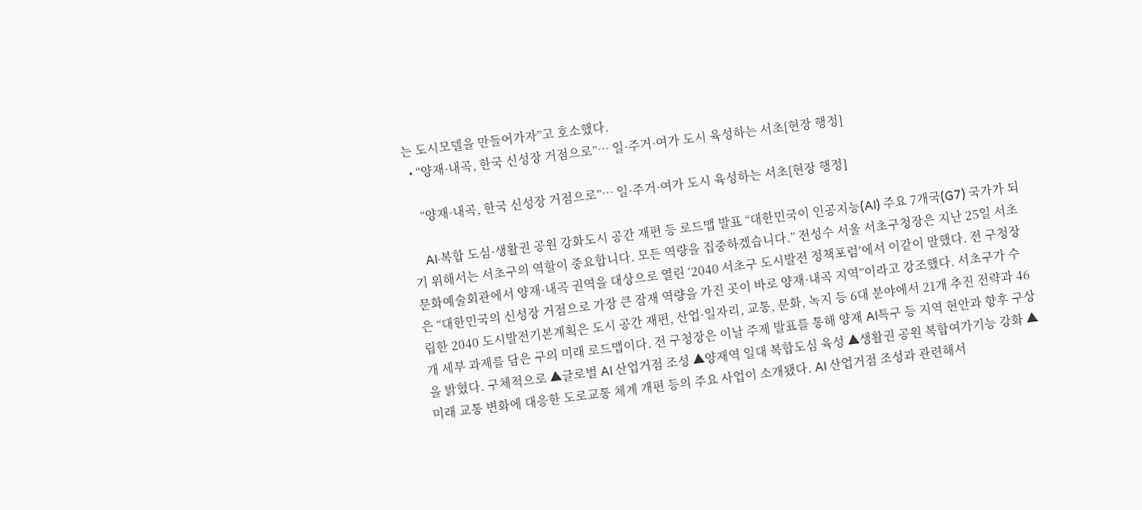는 도시모델을 만들어가자”고 호소했다.
  • “양재·내곡, 한국 신성장 거점으로”… 일·주거·여가 도시 육성하는 서초[현장 행정]

    “양재·내곡, 한국 신성장 거점으로”… 일·주거·여가 도시 육성하는 서초[현장 행정]

    AI·복합 도심·생활권 공원 강화도시 공간 재편 등 로드맵 발표 “대한민국이 인공지능(AI) 주요 7개국(G7) 국가가 되기 위해서는 서초구의 역할이 중요합니다. 모든 역량을 집중하겠습니다.” 전성수 서울 서초구청장은 지난 25일 서초문화예술회관에서 양재·내곡 권역을 대상으로 열린 ‘2040 서초구 도시발전 정책포럼’에서 이같이 말했다. 전 구청장은 “대한민국의 신성장 거점으로 가장 큰 잠재 역량을 가진 곳이 바로 양재·내곡 지역”이라고 강조했다. 서초구가 수립한 2040 도시발전기본계획은 도시 공간 재편, 산업·일자리, 교통, 문화, 녹지 등 6대 분야에서 21개 추진 전략과 46개 세부 과제를 담은 구의 미래 로드맵이다. 전 구청장은 이날 주제 발표를 통해 양재 AI특구 등 지역 현안과 향후 구상을 밝혔다. 구체적으로 ▲글로벌 AI 산업거점 조성 ▲양재역 일대 복합도심 육성 ▲생활권 공원 복합여가기능 강화 ▲미래 교통 변화에 대응한 도로교통 체계 개편 등의 주요 사업이 소개됐다. AI 산업거점 조성과 관련해서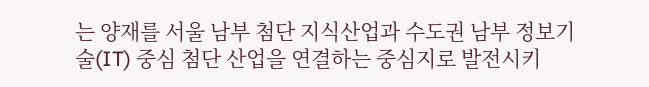는 양재를 서울 남부 첨단 지식산업과 수도권 남부 정보기술(IT) 중심 첨단 산업을 연결하는 중심지로 발전시키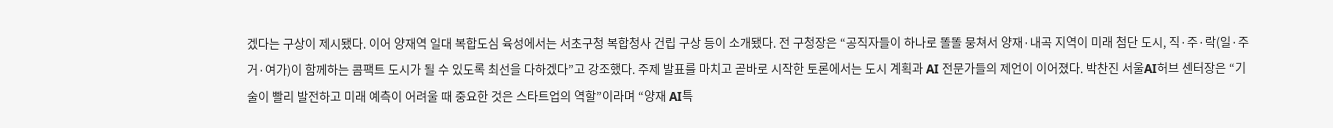겠다는 구상이 제시됐다. 이어 양재역 일대 복합도심 육성에서는 서초구청 복합청사 건립 구상 등이 소개됐다. 전 구청장은 “공직자들이 하나로 똘똘 뭉쳐서 양재·내곡 지역이 미래 첨단 도시, 직·주·락(일·주거·여가)이 함께하는 콤팩트 도시가 될 수 있도록 최선을 다하겠다”고 강조했다. 주제 발표를 마치고 곧바로 시작한 토론에서는 도시 계획과 AI 전문가들의 제언이 이어졌다. 박찬진 서울AI허브 센터장은 “기술이 빨리 발전하고 미래 예측이 어려울 때 중요한 것은 스타트업의 역할”이라며 “양재 AI특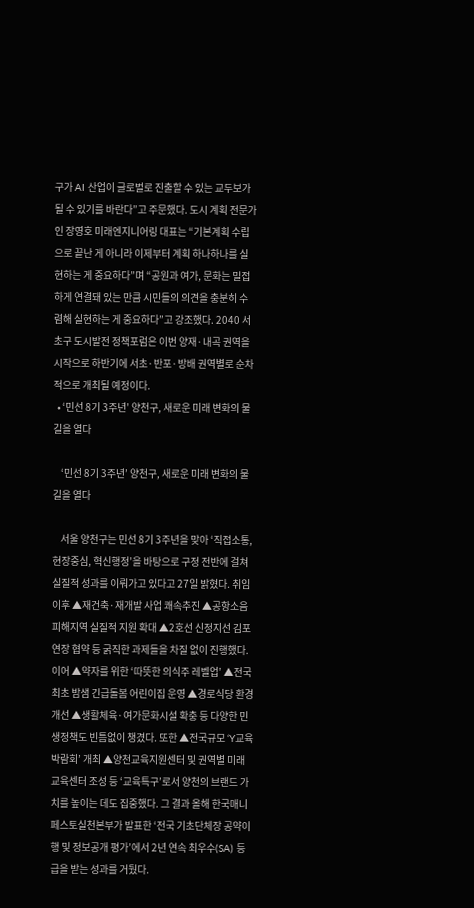구가 AI 산업이 글로벌로 진출할 수 있는 교두보가 될 수 있기를 바란다”고 주문했다. 도시 계획 전문가인 장영호 미래엔지니어링 대표는 “기본계획 수립으로 끝난 게 아니라 이제부터 계획 하나하나를 실현하는 게 중요하다”며 “공원과 여가, 문화는 밀접하게 연결돼 있는 만큼 시민들의 의견을 충분히 수렴해 실현하는 게 중요하다”고 강조했다. 2040 서초구 도시발전 정책포럼은 이번 양재·내곡 권역을 시작으로 하반기에 서초·반포·방배 권역별로 순차적으로 개최될 예정이다.
  • ‘민선 8기 3주년’ 양천구, 새로운 미래 변화의 물길을 열다

    ‘민선 8기 3주년’ 양천구, 새로운 미래 변화의 물길을 열다

    서울 양천구는 민선 8기 3주년을 맞아 ‘직접소통, 현장중심, 혁신행정’을 바탕으로 구정 전반에 걸쳐 실질적 성과를 이뤄가고 있다고 27일 밝혔다. 취임 이후 ▲재건축·재개발 사업 쾌속추진 ▲공항소음피해지역 실질적 지원 확대 ▲2호선 신정지선 김포연장 협약 등 굵직한 과제들을 차질 없이 진행했다. 이어 ▲약자를 위한 ‘따뜻한 의식주 레벨업’ ▲전국최초 밤샘 긴급돌봄 어린이집 운영 ▲경로식당 환경개선 ▲생활체육·여가문화시설 확충 등 다양한 민생정책도 빈틈없이 챙겼다. 또한 ▲전국규모 ‘Y교육박람회’ 개최 ▲양천교육지원센터 및 권역별 미래교육센터 조성 등 ‘교육특구’로서 양천의 브랜드 가치를 높이는 데도 집중했다. 그 결과 올해 한국매니페스토실천본부가 발표한 ‘전국 기초단체장 공약이행 및 정보공개 평가’에서 2년 연속 최우수(SA) 등급을 받는 성과를 거뒀다.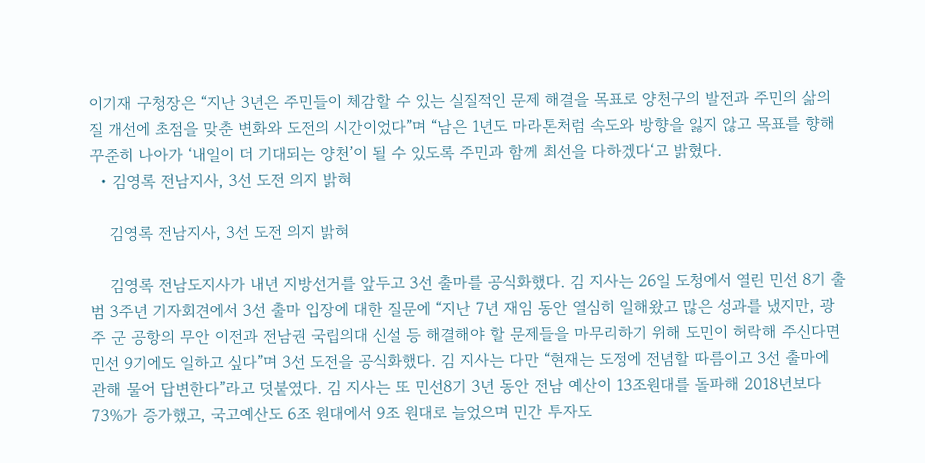이기재 구청장은 “지난 3년은 주민들이 체감할 수 있는 실질적인 문제 해결을 목표로 양천구의 발전과 주민의 삶의 질 개선에 초점을 맞춘 변화와 도전의 시간이었다”며 “남은 1년도 마라톤처럼 속도와 방향을 잃지 않고 목표를 향해 꾸준히 나아가 ‘내일이 더 기대되는 양천’이 될 수 있도록 주민과 함께 최선을 다하겠다‘고 밝혔다.
  • 김영록 전남지사, 3선 도전 의지 밝혀

    김영록 전남지사, 3선 도전 의지 밝혀

    김영록 전남도지사가 내년 지방선거를 앞두고 3선 출마를 공식화했다. 김 지사는 26일 도청에서 열린 민선 8기 출범 3주년 기자회견에서 3선 출마 입장에 대한 질문에 “지난 7년 재임 동안 열심히 일해왔고 많은 성과를 냈지만, 광주 군 공항의 무안 이전과 전남권 국립의대 신설 등 해결해야 할 문제들을 마무리하기 위해 도민이 허락해 주신다면 민선 9기에도 일하고 싶다”며 3선 도전을 공식화했다. 김 지사는 다만 “현재는 도정에 전념할 따름이고 3선 출마에 관해 물어 답변한다”라고 덧붙였다. 김 지사는 또 민선8기 3년 동안 전남 예산이 13조원대를 돌파해 2018년보다 73%가 증가했고, 국고예산도 6조 원대에서 9조 원대로 늘었으며 민간 투자도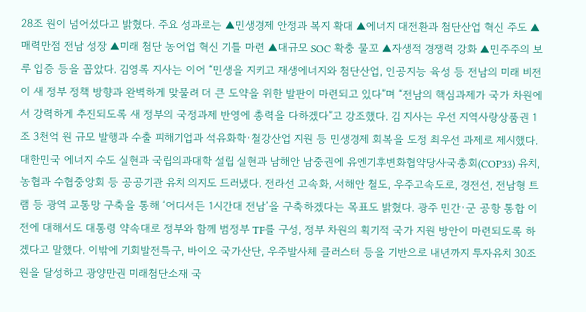28조 원이 넘어섰다고 밝혔다. 주요 성과로는 ▲민생경제 안정과 복지 확대 ▲에너지 대전환과 첨단산업 혁신 주도 ▲매력만점 전남 성장 ▲미래 첨단 농어업 혁신 기틀 마련 ▲대규모 SOC 확충 물꼬 ▲자생적 경쟁력 강화 ▲민주주의 보루 입증 등을 꼽았다. 김영록 지사는 이어 “민생을 지키고 재생에너지와 첨단산업, 인공지능 육성 등 전남의 미래 비전이 새 정부 정책 방향과 완벽하게 맞물려 더 큰 도약을 위한 발판이 마련되고 있다”며 “전남의 핵심과제가 국가 차원에서 강력하게 추진되도록 새 정부의 국정과제 반영에 총력을 다하겠다”고 강조했다. 김 지사는 우선 지역사랑상품권 1조 3천억 원 규모 발행과 수출 피해기업과 석유화학·철강산업 지원 등 민생경제 회복을 도정 최우선 과제로 제시했다. 대한민국 에너지 수도 실현과 국립의과대학 설립 실현과 남해안 남중권에 유엔기후변화협약당사국총회(COP33) 유치, 농협과 수협중앙회 등 공공기관 유치 의지도 드러냈다. 전라선 고속화, 서해안 철도, 우주고속도로, 경전선, 전남형 트램 등 광역 교통망 구축을 통해 ‘어디서든 1시간대 전남’을 구축하겠다는 목표도 밝혔다. 광주 민간·군 공항 통합 이전에 대해서도 대통령 약속대로 정부와 함께 범정부 TF를 구성, 정부 차원의 획기적 국가 지원 방안이 마련되도록 하겠다고 말했다. 이밖에 기회발전특구, 바이오 국가산단, 우주발사체 클러스터 등을 기반으로 내년까지 투자유치 30조 원을 달성하고 광양만권 미래첨단소재 국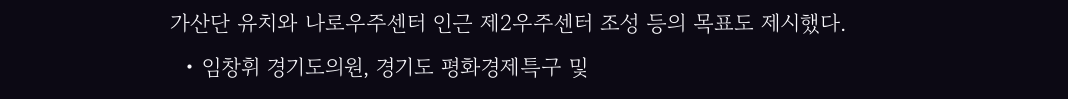가산단 유치와 나로우주센터 인근 제2우주센터 조성 등의 목표도 제시했다.
  • 임창휘 경기도의원, 경기도 평화경제특구 및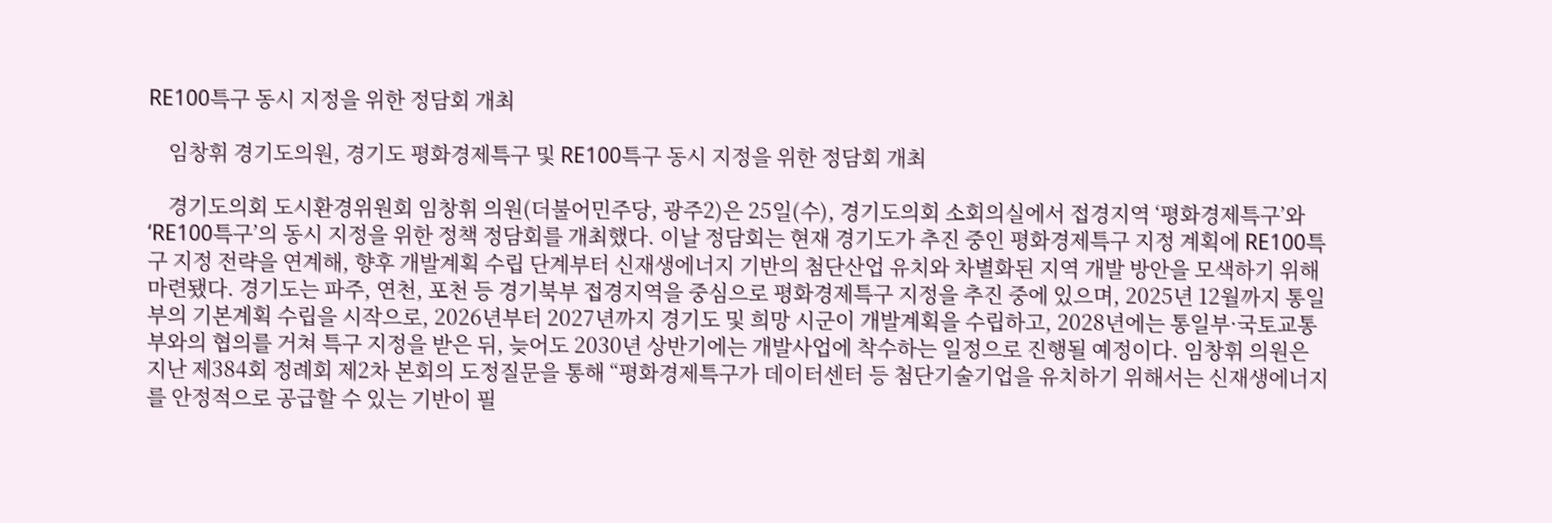RE100특구 동시 지정을 위한 정담회 개최

    임창휘 경기도의원, 경기도 평화경제특구 및 RE100특구 동시 지정을 위한 정담회 개최

    경기도의회 도시환경위원회 임창휘 의원(더불어민주당, 광주2)은 25일(수), 경기도의회 소회의실에서 접경지역 ‘평화경제특구’와 ‘RE100특구’의 동시 지정을 위한 정책 정담회를 개최했다. 이날 정담회는 현재 경기도가 추진 중인 평화경제특구 지정 계획에 RE100특구 지정 전략을 연계해, 향후 개발계획 수립 단계부터 신재생에너지 기반의 첨단산업 유치와 차별화된 지역 개발 방안을 모색하기 위해 마련됐다. 경기도는 파주, 연천, 포천 등 경기북부 접경지역을 중심으로 평화경제특구 지정을 추진 중에 있으며, 2025년 12월까지 통일부의 기본계획 수립을 시작으로, 2026년부터 2027년까지 경기도 및 희망 시군이 개발계획을 수립하고, 2028년에는 통일부·국토교통부와의 협의를 거쳐 특구 지정을 받은 뒤, 늦어도 2030년 상반기에는 개발사업에 착수하는 일정으로 진행될 예정이다. 임창휘 의원은 지난 제384회 정례회 제2차 본회의 도정질문을 통해 “평화경제특구가 데이터센터 등 첨단기술기업을 유치하기 위해서는 신재생에너지를 안정적으로 공급할 수 있는 기반이 필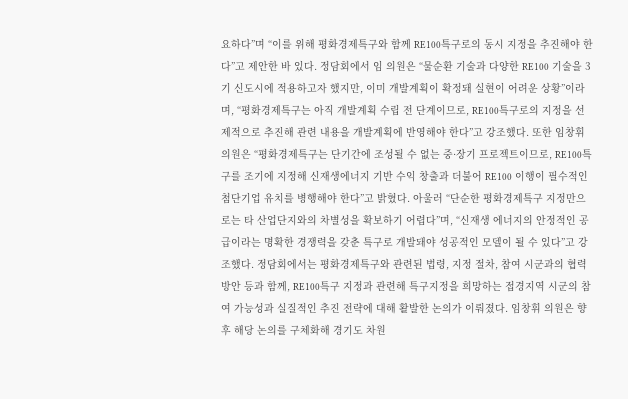요하다”며 “이를 위해 평화경제특구와 함께 RE100특구로의 동시 지정을 추진해야 한다”고 제안한 바 있다. 정담회에서 임 의원은 “물순환 기술과 다양한 RE100 기술을 3기 신도시에 적용하고자 했지만, 이미 개발계획이 확정돼 실현이 어려운 상황”이라며, “평화경제특구는 아직 개발계획 수립 전 단계이므로, RE100특구로의 지정을 선제적으로 추진해 관련 내용을 개발계획에 반영해야 한다”고 강조했다. 또한 임창휘 의원은 “평화경제특구는 단기간에 조성될 수 없는 중·장기 프로젝트이므로, RE100특구를 조기에 지정해 신재생에너지 기반 수익 창출과 더불어 RE100 이행이 필수적인 첨단기업 유치를 병행해야 한다”고 밝혔다. 아울러 “단순한 평화경제특구 지정만으로는 타 산업단지와의 차별성을 확보하기 어렵다”며, “신재생 에너지의 안정적인 공급이라는 명확한 경쟁력을 갖춘 특구로 개발돼야 성공적인 모델이 될 수 있다”고 강조했다. 정담회에서는 평화경제특구와 관련된 법령, 지정 절차, 참여 시군과의 협력 방안 등과 함께, RE100특구 지정과 관련해 특구지정을 희망하는 접경지역 시군의 참여 가능성과 실질적인 추진 전략에 대해 활발한 논의가 이뤄졌다. 임창휘 의원은 향후 해당 논의를 구체화해 경기도 차원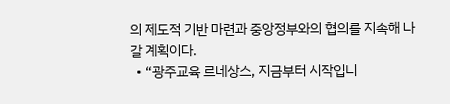의 제도적 기반 마련과 중앙정부와의 협의를 지속해 나갈 계획이다.
  • “광주교육 르네상스, 지금부터 시작입니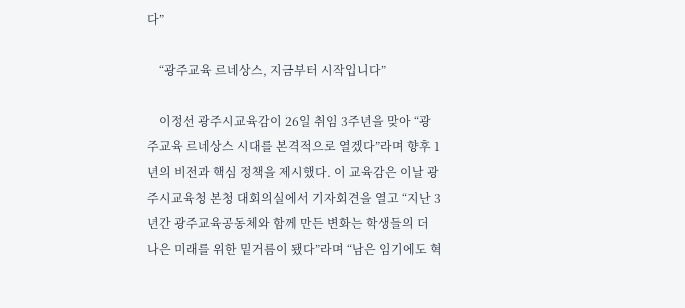다”

    “광주교육 르네상스, 지금부터 시작입니다”

    이정선 광주시교육감이 26일 취임 3주년을 맞아 “광주교육 르네상스 시대를 본격적으로 열겠다”라며 향후 1년의 비전과 핵심 정책을 제시했다. 이 교육감은 이날 광주시교육청 본청 대회의실에서 기자회견을 열고 “지난 3년간 광주교육공동체와 함께 만든 변화는 학생들의 더 나은 미래를 위한 밑거름이 됐다”라며 “남은 임기에도 혁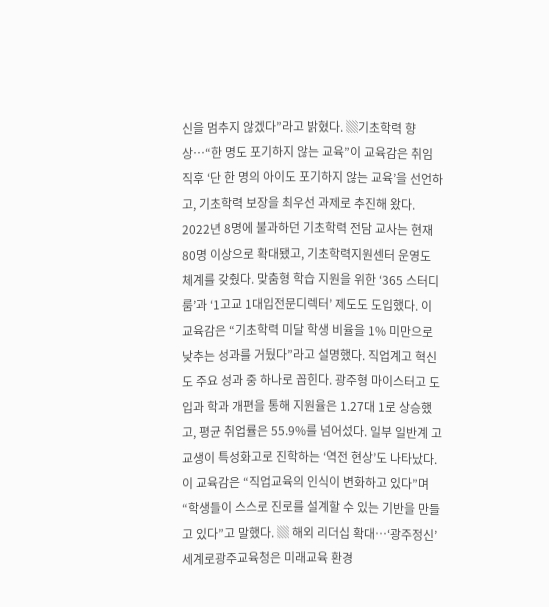신을 멈추지 않겠다”라고 밝혔다. ▒기초학력 향상…“한 명도 포기하지 않는 교육”이 교육감은 취임 직후 ‘단 한 명의 아이도 포기하지 않는 교육’을 선언하고, 기초학력 보장을 최우선 과제로 추진해 왔다. 2022년 8명에 불과하던 기초학력 전담 교사는 현재 80명 이상으로 확대됐고, 기초학력지원센터 운영도 체계를 갖췄다. 맞춤형 학습 지원을 위한 ‘365 스터디룸’과 ‘1고교 1대입전문디렉터’ 제도도 도입했다. 이 교육감은 “기초학력 미달 학생 비율을 1% 미만으로 낮추는 성과를 거뒀다”라고 설명했다. 직업계고 혁신도 주요 성과 중 하나로 꼽힌다. 광주형 마이스터고 도입과 학과 개편을 통해 지원율은 1.27대 1로 상승했고, 평균 취업률은 55.9%를 넘어섰다. 일부 일반계 고교생이 특성화고로 진학하는 ‘역전 현상’도 나타났다. 이 교육감은 “직업교육의 인식이 변화하고 있다”며 “학생들이 스스로 진로를 설계할 수 있는 기반을 만들고 있다”고 말했다. ▒ 해외 리더십 확대…‘광주정신’ 세계로광주교육청은 미래교육 환경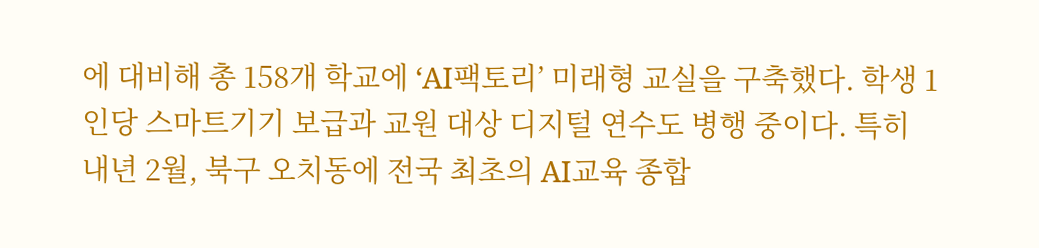에 대비해 총 158개 학교에 ‘AI팩토리’ 미래형 교실을 구축했다. 학생 1인당 스마트기기 보급과 교원 대상 디지털 연수도 병행 중이다. 특히 내년 2월, 북구 오치동에 전국 최초의 AI교육 종합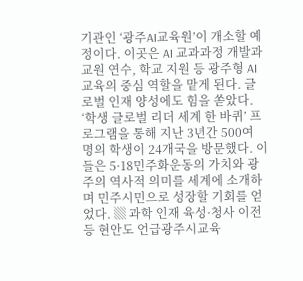기관인 ‘광주AI교육원’이 개소할 예정이다. 이곳은 AI 교과과정 개발과 교원 연수, 학교 지원 등 광주형 AI교육의 중심 역할을 맡게 된다. 글로벌 인재 양성에도 힘을 쏟았다. ‘학생 글로벌 리더 세계 한 바퀴’ 프로그램을 통해 지난 3년간 500여 명의 학생이 24개국을 방문했다. 이들은 5·18민주화운동의 가치와 광주의 역사적 의미를 세계에 소개하며 민주시민으로 성장할 기회를 얻었다. ▒ 과학 인재 육성·청사 이전 등 현안도 언급광주시교육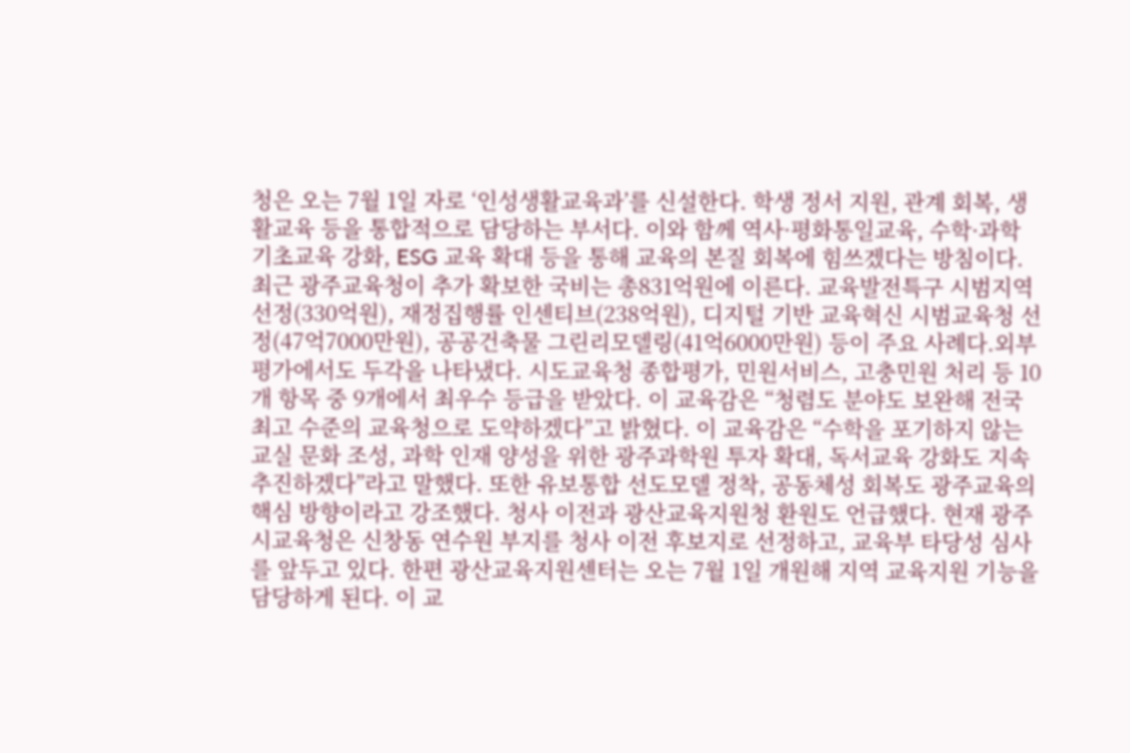청은 오는 7월 1일 자로 ‘인성생활교육과’를 신설한다. 학생 정서 지원, 관계 회복, 생활교육 등을 통합적으로 담당하는 부서다. 이와 함께 역사·평화통일교육, 수학·과학 기초교육 강화, ESG 교육 확대 등을 통해 교육의 본질 회복에 힘쓰겠다는 방침이다. 최근 광주교육청이 추가 확보한 국비는 총831억원에 이른다. 교육발전특구 시범지역 선정(330억원), 재정집행률 인센티브(238억원), 디지털 기반 교육혁신 시범교육청 선정(47억7000만원), 공공건축물 그린리모델링(41억6000만원) 등이 주요 사례다.외부평가에서도 두각을 나타냈다. 시도교육청 종합평가, 민원서비스, 고충민원 처리 등 10개 항목 중 9개에서 최우수 등급을 받았다. 이 교육감은 “청렴도 분야도 보완해 전국 최고 수준의 교육청으로 도약하겠다”고 밝혔다. 이 교육감은 “수학을 포기하지 않는 교실 문화 조성, 과학 인재 양성을 위한 광주과학원 투자 확대, 독서교육 강화도 지속 추진하겠다”라고 말했다. 또한 유보통합 선도모델 정착, 공동체성 회복도 광주교육의 핵심 방향이라고 강조했다. 청사 이전과 광산교육지원청 환원도 언급했다. 현재 광주시교육청은 신창동 연수원 부지를 청사 이전 후보지로 선정하고, 교육부 타당성 심사를 앞두고 있다. 한편 광산교육지원센터는 오는 7월 1일 개원해 지역 교육지원 기능을 담당하게 된다. 이 교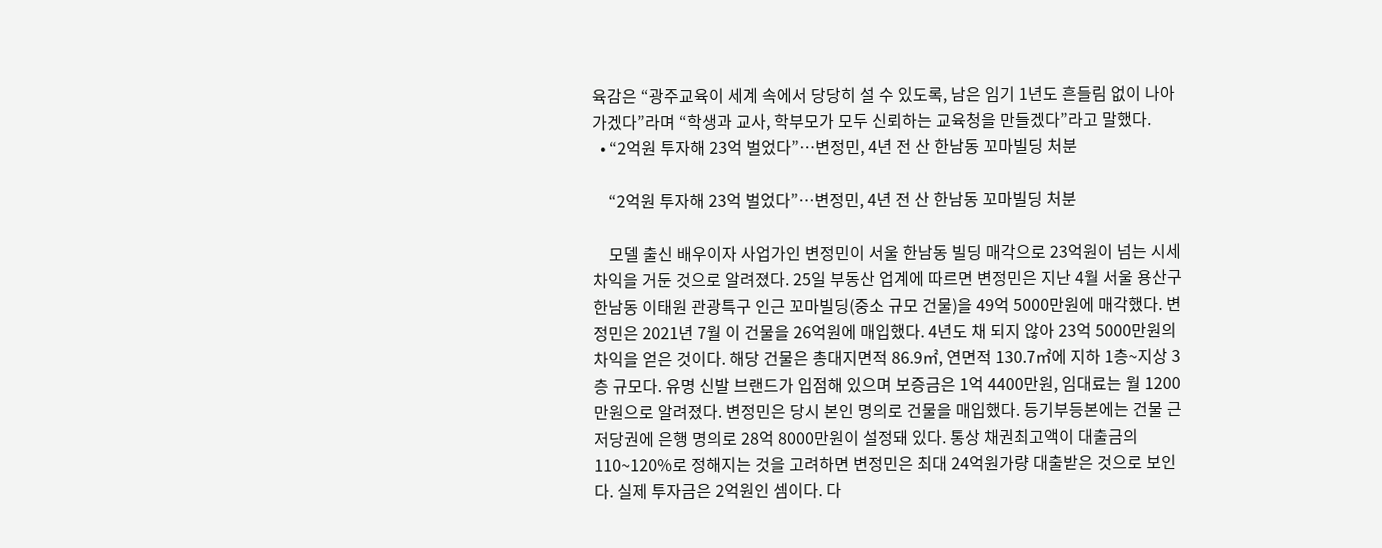육감은 “광주교육이 세계 속에서 당당히 설 수 있도록, 남은 임기 1년도 흔들림 없이 나아가겠다”라며 “학생과 교사, 학부모가 모두 신뢰하는 교육청을 만들겠다”라고 말했다.
  • “2억원 투자해 23억 벌었다”…변정민, 4년 전 산 한남동 꼬마빌딩 처분

    “2억원 투자해 23억 벌었다”…변정민, 4년 전 산 한남동 꼬마빌딩 처분

    모델 출신 배우이자 사업가인 변정민이 서울 한남동 빌딩 매각으로 23억원이 넘는 시세차익을 거둔 것으로 알려졌다. 25일 부동산 업계에 따르면 변정민은 지난 4월 서울 용산구 한남동 이태원 관광특구 인근 꼬마빌딩(중소 규모 건물)을 49억 5000만원에 매각했다. 변정민은 2021년 7월 이 건물을 26억원에 매입했다. 4년도 채 되지 않아 23억 5000만원의 차익을 얻은 것이다. 해당 건물은 총대지면적 86.9㎡, 연면적 130.7㎡에 지하 1층~지상 3층 규모다. 유명 신발 브랜드가 입점해 있으며 보증금은 1억 4400만원, 임대료는 월 1200만원으로 알려졌다. 변정민은 당시 본인 명의로 건물을 매입했다. 등기부등본에는 건물 근저당권에 은행 명의로 28억 8000만원이 설정돼 있다. 통상 채권최고액이 대출금의 110~120%로 정해지는 것을 고려하면 변정민은 최대 24억원가량 대출받은 것으로 보인다. 실제 투자금은 2억원인 셈이다. 다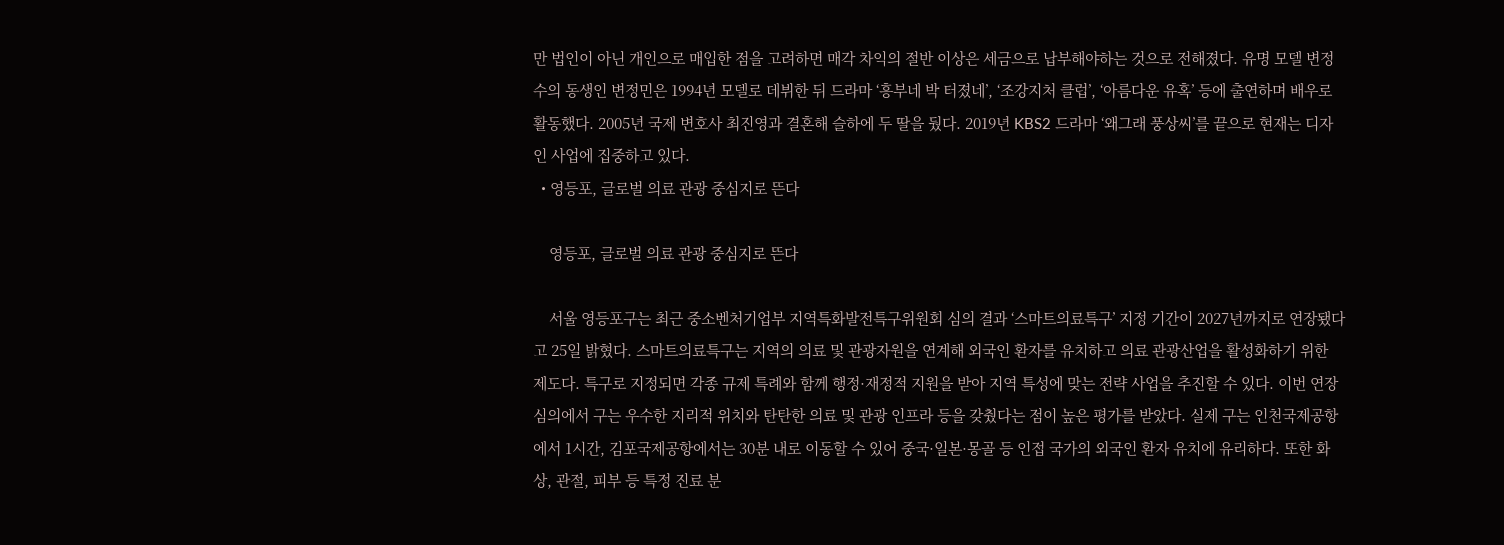만 법인이 아닌 개인으로 매입한 점을 고려하면 매각 차익의 절반 이상은 세금으로 납부해야하는 것으로 전해졌다. 유명 모델 변정수의 동생인 변정민은 1994년 모델로 데뷔한 뒤 드라마 ‘흥부네 박 터졌네’, ‘조강지처 클럽’, ‘아름다운 유혹’ 등에 출연하며 배우로 활동했다. 2005년 국제 변호사 최진영과 결혼해 슬하에 두 딸을 뒀다. 2019년 KBS2 드라마 ‘왜그래 풍상씨’를 끝으로 현재는 디자인 사업에 집중하고 있다.
  • 영등포, 글로벌 의료 관광 중심지로 뜬다

    영등포, 글로벌 의료 관광 중심지로 뜬다

    서울 영등포구는 최근 중소벤처기업부 지역특화발전특구위원회 심의 결과 ‘스마트의료특구’ 지정 기간이 2027년까지로 연장됐다고 25일 밝혔다. 스마트의료특구는 지역의 의료 및 관광자원을 연계해 외국인 환자를 유치하고 의료 관광산업을 활성화하기 위한 제도다. 특구로 지정되면 각종 규제 특례와 함께 행정·재정적 지원을 받아 지역 특성에 맞는 전략 사업을 추진할 수 있다. 이번 연장 심의에서 구는 우수한 지리적 위치와 탄탄한 의료 및 관광 인프라 등을 갖췄다는 점이 높은 평가를 받았다. 실제 구는 인천국제공항에서 1시간, 김포국제공항에서는 30분 내로 이동할 수 있어 중국·일본·몽골 등 인접 국가의 외국인 환자 유치에 유리하다. 또한 화상, 관절, 피부 등 특정 진료 분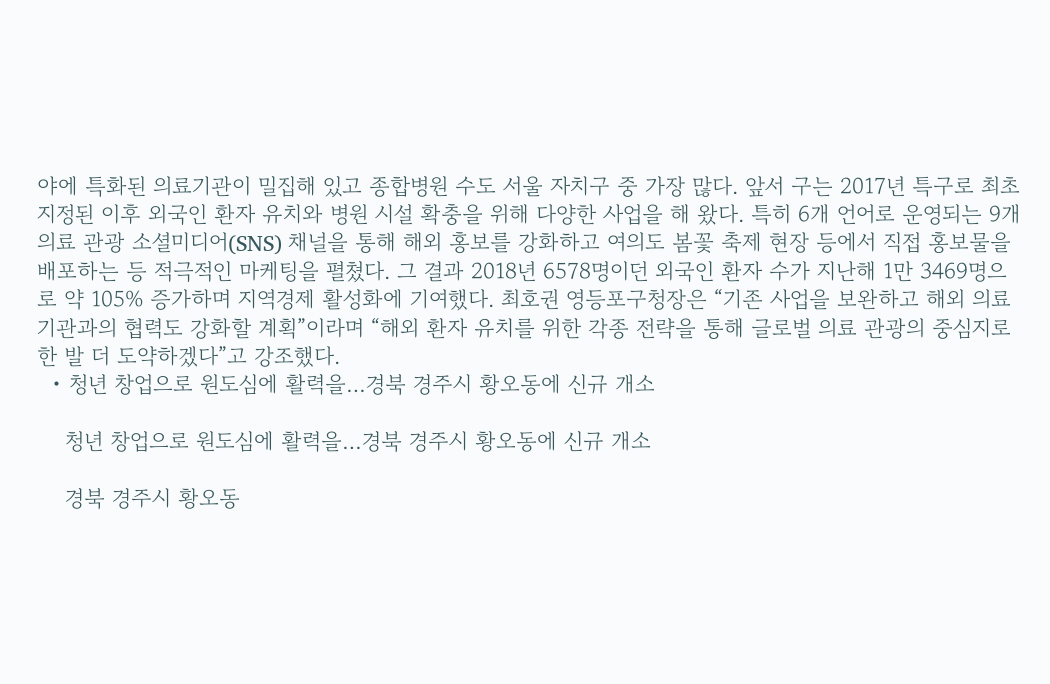야에 특화된 의료기관이 밀집해 있고 종합병원 수도 서울 자치구 중 가장 많다. 앞서 구는 2017년 특구로 최초 지정된 이후 외국인 환자 유치와 병원 시설 확충을 위해 다양한 사업을 해 왔다. 특히 6개 언어로 운영되는 9개 의료 관광 소셜미디어(SNS) 채널을 통해 해외 홍보를 강화하고 여의도 봄꽃 축제 현장 등에서 직접 홍보물을 배포하는 등 적극적인 마케팅을 펼쳤다. 그 결과 2018년 6578명이던 외국인 환자 수가 지난해 1만 3469명으로 약 105% 증가하며 지역경제 활성화에 기여했다. 최호권 영등포구청장은 “기존 사업을 보완하고 해외 의료기관과의 협력도 강화할 계획”이라며 “해외 환자 유치를 위한 각종 전략을 통해 글로벌 의료 관광의 중심지로 한 발 더 도약하겠다”고 강조했다.
  • 청년 창업으로 원도심에 활력을…경북 경주시 황오동에 신규 개소

    청년 창업으로 원도심에 활력을…경북 경주시 황오동에 신규 개소

    경북 경주시 황오동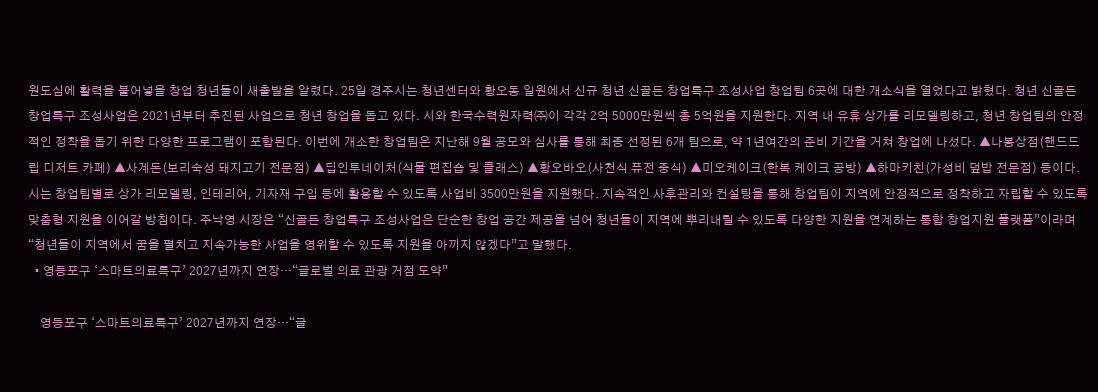원도심에 활력을 불어넣을 창업 청년들이 새출발을 알렸다. 25일 경주시는 청년센터와 황오동 일원에서 신규 청년 신골든 창업특구 조성사업 창업팀 6곳에 대한 개소식을 열었다고 밝혔다. 청년 신골든 창업특구 조성사업은 2021년부터 추진된 사업으로 청년 창업을 돕고 있다. 시와 한국수력원자력㈜이 각각 2억 5000만원씩 총 5억원을 지원한다. 지역 내 유휴 상가를 리모델링하고, 청년 창업팀의 안정적인 정착을 돕기 위한 다양한 프로그램이 포함된다. 이번에 개소한 창업팀은 지난해 9월 공모와 심사를 통해 최종 선정된 6개 팀으로, 약 1년여간의 준비 기간을 거쳐 창업에 나섰다. ▲나봉상점(핸드드립 디저트 카페) ▲사계돈(보리숙성 돼지고기 전문점) ▲딥인투네이처(식물 편집숍 및 클래스) ▲황오바오(사천식 퓨전 중식) ▲미오케이크(한복 케이크 공방) ▲하마키친(가성비 덮밥 전문점) 등이다. 시는 창업팀별로 상가 리모델링, 인테리어, 기자재 구입 등에 활용할 수 있도록 사업비 3500만원을 지원했다. 지속적인 사후관리와 컨설팅을 통해 창업팀이 지역에 안정적으로 정착하고 자립할 수 있도록 맞춤형 지원을 이어갈 방침이다. 주낙영 시장은 “신골든 창업특구 조성사업은 단순한 창업 공간 제공을 넘어 청년들이 지역에 뿌리내릴 수 있도록 다양한 지원을 연계하는 통합 창업지원 플랫폼”이라며 “청년들이 지역에서 꿈을 펼치고 지속가능한 사업을 영위할 수 있도록 지원을 아끼지 않겠다”고 말했다.
  • 영등포구 ‘스마트의료특구’ 2027년까지 연장…“글로벌 의료 관광 거점 도약”

    영등포구 ‘스마트의료특구’ 2027년까지 연장…“글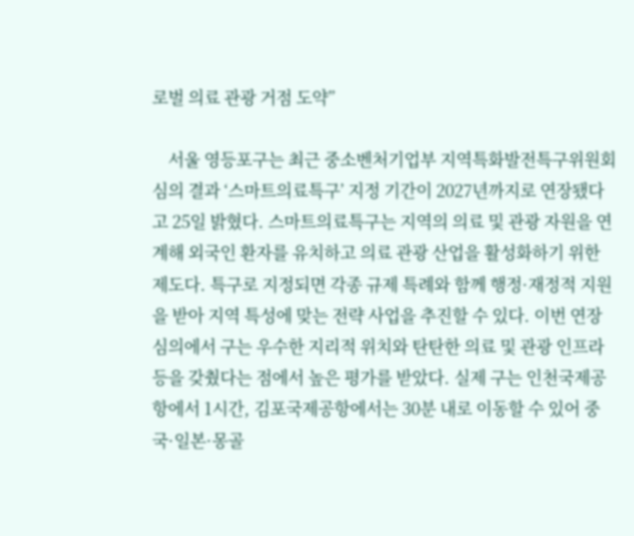로벌 의료 관광 거점 도약”

    서울 영등포구는 최근 중소벤처기업부 지역특화발전특구위원회 심의 결과 ‘스마트의료특구’ 지정 기간이 2027년까지로 연장됐다고 25일 밝혔다. 스마트의료특구는 지역의 의료 및 관광 자원을 연계해 외국인 환자를 유치하고 의료 관광 산업을 활성화하기 위한 제도다. 특구로 지정되면 각종 규제 특례와 함께 행정·재정적 지원을 받아 지역 특성에 맞는 전략 사업을 추진할 수 있다. 이번 연장 심의에서 구는 우수한 지리적 위치와 탄탄한 의료 및 관광 인프라 등을 갖췄다는 점에서 높은 평가를 받았다. 실제 구는 인천국제공항에서 1시간, 김포국제공항에서는 30분 내로 이동할 수 있어 중국·일본·몽골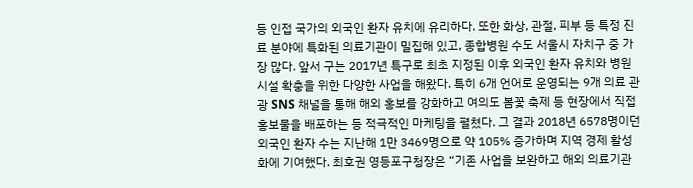등 인접 국가의 외국인 환자 유치에 유리하다. 또한 화상, 관절, 피부 등 특정 진료 분야에 특화된 의료기관이 밀집해 있고, 종합병원 수도 서울시 자치구 중 가장 많다. 앞서 구는 2017년 특구로 최초 지정된 이후 외국인 환자 유치와 병원 시설 확충을 위한 다양한 사업을 해왔다. 특히 6개 언어로 운영되는 9개 의료 관광 SNS 채널을 통해 해외 홍보를 강화하고 여의도 봄꽃 축제 등 현장에서 직접 홍보물을 배포하는 등 적극적인 마케팅을 펼쳤다. 그 결과 2018년 6578명이던 외국인 환자 수는 지난해 1만 3469명으로 약 105% 증가하며 지역 경제 활성화에 기여했다. 최호권 영등포구청장은 “기존 사업을 보완하고 해외 의료기관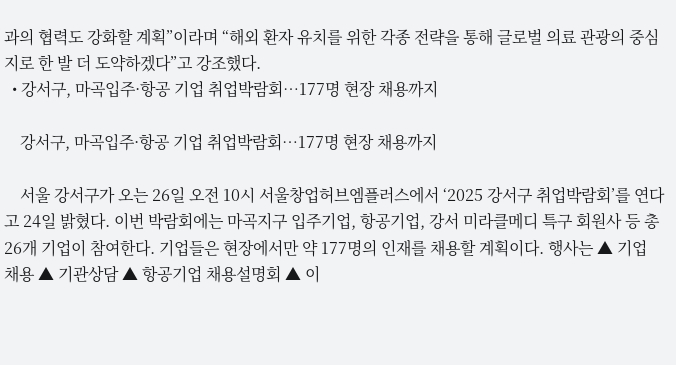과의 협력도 강화할 계획”이라며 “해외 환자 유치를 위한 각종 전략을 통해 글로벌 의료 관광의 중심지로 한 발 더 도약하겠다”고 강조했다.
  • 강서구, 마곡입주·항공 기업 취업박람회…177명 현장 채용까지

    강서구, 마곡입주·항공 기업 취업박람회…177명 현장 채용까지

    서울 강서구가 오는 26일 오전 10시 서울창업허브엠플러스에서 ‘2025 강서구 취업박람회’를 연다고 24일 밝혔다. 이번 박람회에는 마곡지구 입주기업, 항공기업, 강서 미라클메디 특구 회원사 등 총 26개 기업이 참여한다. 기업들은 현장에서만 약 177명의 인재를 채용할 계획이다. 행사는 ▲ 기업 채용 ▲ 기관상담 ▲ 항공기업 채용설명회 ▲ 이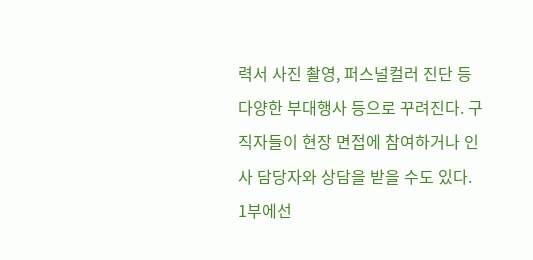력서 사진 촬영, 퍼스널컬러 진단 등 다양한 부대행사 등으로 꾸려진다. 구직자들이 현장 면접에 참여하거나 인사 담당자와 상담을 받을 수도 있다. 1부에선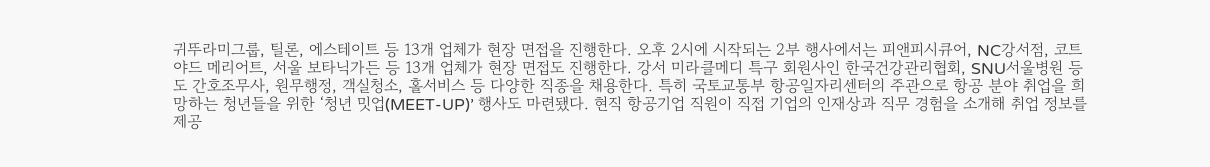귀뚜라미그룹, 틸론, 에스테이트 등 13개 업체가 현장 면접을 진행한다. 오후 2시에 시작되는 2부 행사에서는 피앤피시큐어, NC강서점, 코트야드 메리어트, 서울 보타닉가든 등 13개 업체가 현장 면접도 진행한다. 강서 미라클메디 특구 회원사인 한국건강관리협회, SNU서울병원 등도 간호조무사, 원무행정, 객실청소, 홀서비스 등 다양한 직종을 채용한다. 특히 국토교통부 항공일자리센터의 주관으로 항공 분야 취업을 희망하는 청년들을 위한 ‘청년 밋업(MEET-UP)’ 행사도 마련됐다. 현직 항공기업 직원이 직접 기업의 인재상과 직무 경험을 소개해 취업 정보를 제공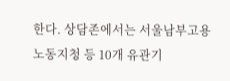한다. 상담존에서는 서울남부고용노동지청 등 10개 유관기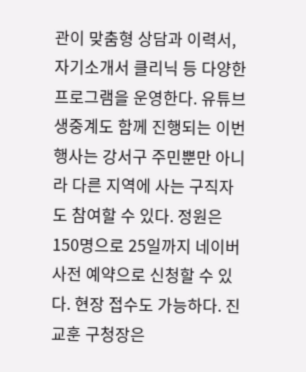관이 맞춤형 상담과 이력서, 자기소개서 클리닉 등 다양한 프로그램을 운영한다. 유튜브 생중계도 함께 진행되는 이번 행사는 강서구 주민뿐만 아니라 다른 지역에 사는 구직자도 참여할 수 있다. 정원은 150명으로 25일까지 네이버 사전 예약으로 신청할 수 있다. 현장 접수도 가능하다. 진교훈 구청장은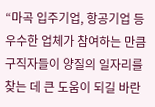“마곡 입주기업, 항공기업 등 우수한 업체가 참여하는 만큼 구직자들이 양질의 일자리를 찾는 데 큰 도움이 되길 바란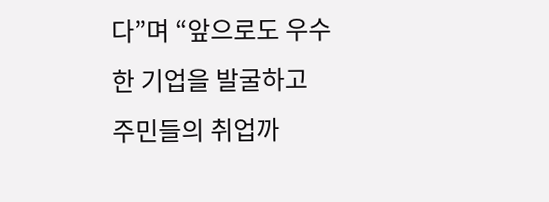다”며 “앞으로도 우수한 기업을 발굴하고 주민들의 취업까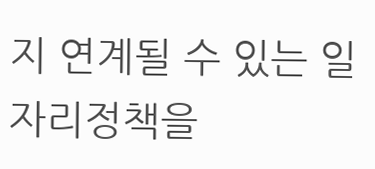지 연계될 수 있는 일자리정책을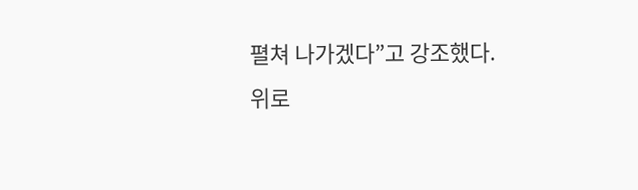펼쳐 나가겠다”고 강조했다.
위로